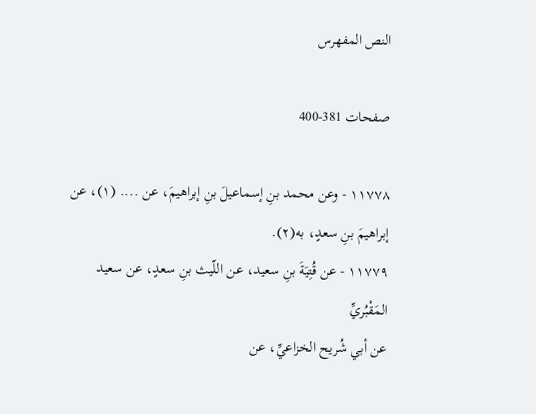النص المفهرس

صفحات 381-400

١١٧٧٨ - وعن محمد بنِ إسماعيلَ بنِ إبراهيمَ، عن .... (١)، عن إبراهيمَ بنِ سعدٍ، به(٢).
١١٧٧٩ - عن قُتِيَةَ بنِ سعيد، عن اللّيث بنِ سعدٍ، عن سعيد المَقْبُريِّ
عن أبي شُريح الخزاعيِّ، عن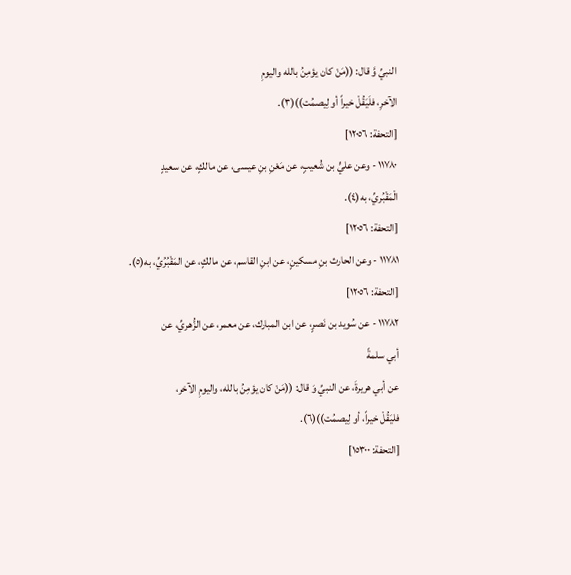النبيِّ وَّ قال: ((مَنْ كان يؤمِنُ بالله واليومِ
الآخرِ، فلَيَقُلْ خيراً أو لِيصمُت))(٣).
[التحفة: ١٢٠٥٦]
١١٧٨٠ - وعن عليٍّ بن شُعيبٍ، عن مَعْنِ بنِ عيسى، عن مالكٍ، عن سعيدٍ
الْمَقْبُريِّ، به(٤).
[التحفة: ١٢٠٥٦]
١١٧٨١ - وعن الحارث بنِ مسكينٍ، عن ابنِ القاسم، عن مالكٍ، عن المَقْبُرُيِّ، به(٥).
[التحفة: ١٢٠٥٦]
١١٧٨٢ - عن سُويد بن نَصرٍ، عن ابن المبارك، عن معمر، عن الزُّهريِّ، عن
أبي سلمةً
عن أبي هريرةَ، عن النبيِّ وَ قال: ((مَنْ كان يؤمِنُ بالله، واليومِ الآخر،
فليَقُلْ خيراً، أو لِيصمُت))(٦).
[التحفة: ١٥٣٠٠]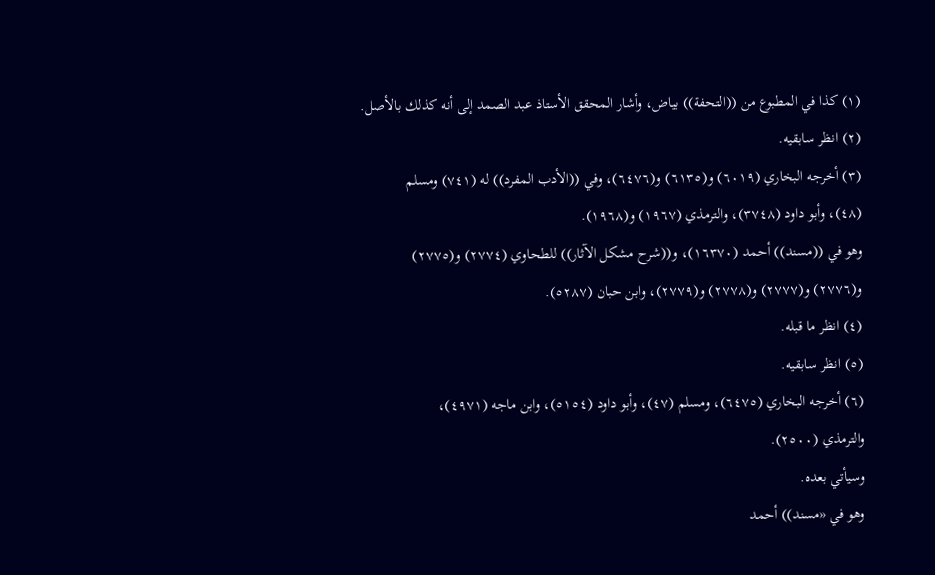(١) كذا في المطبوع من ((التحفة)) بياض، وأشار المحقق الأستاذ عبد الصمد إلى أنه كذلك بالأصل.
(٢) انظر سابقيه.
(٣) أخرجه البخاري (٦٠١٩) و(٦١٣٥) و(٦٤٧٦)، وفي ((الأدب المفرد)) له (٧٤١) ومسلم
(٤٨)، وأبو داود (٣٧٤٨)، والترمذي (١٩٦٧) و(١٩٦٨).
وهو في ((مسند)) أحمد (١٦٣٧٠)، و((شرح مشكل الآثار)) للطحاوي (٢٧٧٤) و(٢٧٧٥)
و(٢٧٧٦) و(٢٧٧٧) و(٢٧٧٨) و(٢٧٧٩)، وابن حبان (٥٢٨٧).
(٤) انظر ما قبله.
(٥) انظر سابقيه.
(٦) أخرجه البخاري (٦٤٧٥)، ومسلم (٤٧)، وأبو داود (٥١٥٤)، وابن ماجه (٤٩٧١)،
والترمذي (٢٥٠٠).
وسيأتي بعده.
وهو في «مسند)) أحمد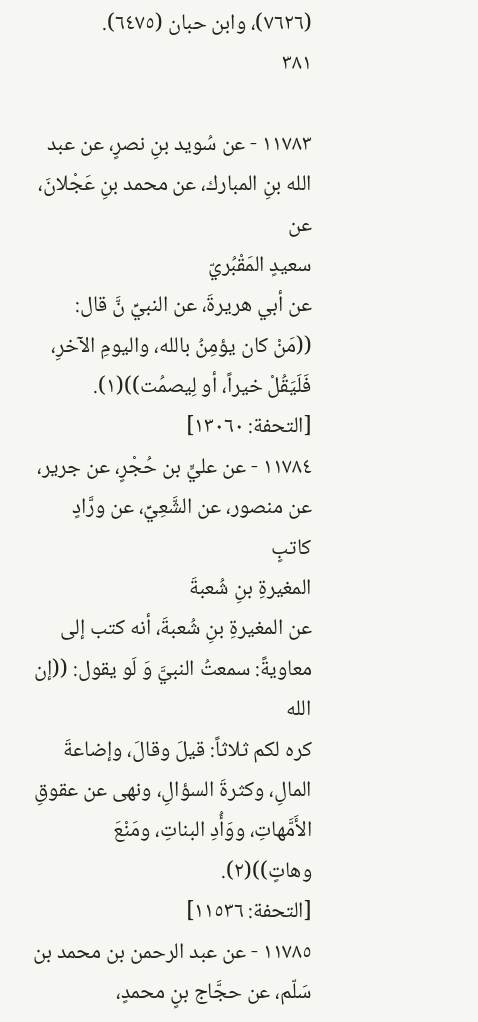(٧٦٢٦)، وابن حبان (٦٤٧٥).
٣٨١

١١٧٨٣ - عن سُويد بنِ نصرٍ، عن عبد الله بنِ المبارك، عن محمد بنِ عَجْلانَ، عن
سعيدٍ المَقْبُريّ
عن أبي هريرةَ، عن النبيِّ نَّ قال: ((مَنْ كان يؤمِنُ بالله، واليومِ الآخرِ،
فَلَيَقُلْ خيراً، أو لِيصمُت))(١).
[التحفة: ١٣٠٦٠]
١١٧٨٤ - عن عليٍّ بن حُجْرٍ، عن جرير، عن منصور، عن الشَّعِيِّ، عن ورَّادٍ كاتبٍ
المغيرةِ بنِ شُعبةَ
عن المغيرةِ بنِ شُعبةَ، أنه كتب إلى معاويةً: سمعتُ النبيَّ وَ لَو يقول: ((إن الله
كره لكم ثلاثاً: قيلَ وقالَ، وإضاعةَ المالِ، وكثرةَ السؤالِ، ونهى عن عقوقِ
الأَمَّهاتِ، ووَأُدِ البناتِ، ومَنْعَ وهاتٍ))(٢).
[التحفة: ١١٥٣٦]
١١٧٨٥ - عن عبد الرحمن بن محمد بن سَلّم، عن حجَّاج بنٍ محمدٍ،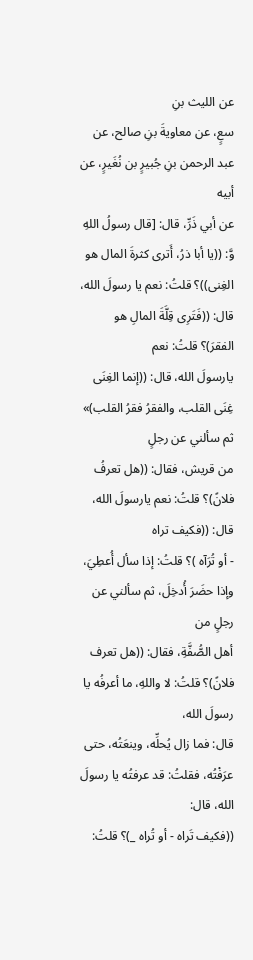عن الليث بنِ
سعٍ، عن معاويةَ بنِ صالح، عن عبد الرحمن بنِ جُبيرٍ بن نُغَيرٍ، عن أبيه
عن أبي ذَرِّ، قال: [قال رسولُ اللهِ وَّ: ((يا أبا ذرُ، أَترى كثرةَ المال هو
الغِنى))؟ قلتُ: نعم يا رسولَ الله، قال: ((فَتَرِى قِلَّةَ المالِ هو الفقرَ)؟ قلتُ: نعم
يارسولَ الله، قال: ((إنما الغِنَى غِنَى القلب، والفقرُ فقرُ القلب)» ثم سألني عن رجلٍ
من قريش، فقال: ((هل تعرفُ فلانً)؟ قلتُ: نعم يارسولَ الله، قال: ((فكيف تراه
- أو تُرَآه )؟ قلتُ: إذا سأل أُعطِيَ، وإذا حضَرَ أُدخِلَ، ثم سألني عن رجلٍ من
أهل الصُّفَّةِ، فقال: ((هل تعرف فلانً)؟ قلتُ: لا واللهِ، ما أعرفُه يا رسولَ الله،
قال: فما زال يُحلِّه، وينعَتُه، حتى عرَفْتُه، فقلتُ: قد عرفتُه يا رسولَ الله، قال:
((فكيف تَراه - أو تُراه _)؟ قلتُ: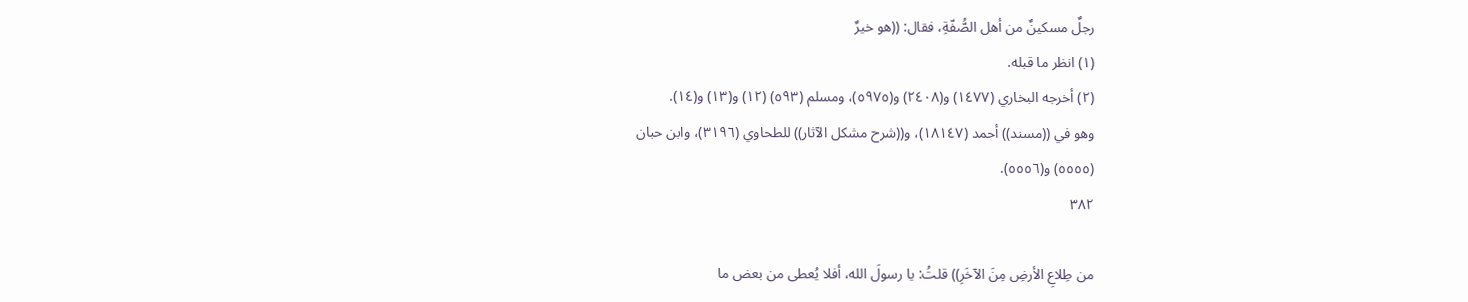رجلٌ مسكينٌ من أهل الصُّفّةِ، فقال: ((هو خيرٌ
(١) انظر ما قبله.
(٢) أخرجه البخاري (١٤٧٧) و(٢٤٠٨) و(٥٩٧٥)، ومسلم (٥٩٣) (١٢) و(١٣) و(١٤).
وهو في ((مسند)) أحمد (١٨١٤٧)، و((شرح مشكل الآثار)) للطحاوي (٣١٩٦)، وابن حبان
(٥٥٥٥) و(٥٥٥٦).
٣٨٢

من طِلاعِ الأرضِ مِنَ الآخَرِ)) قلتُ: يا رسولَ الله، أفلا يُعطى من بعض ما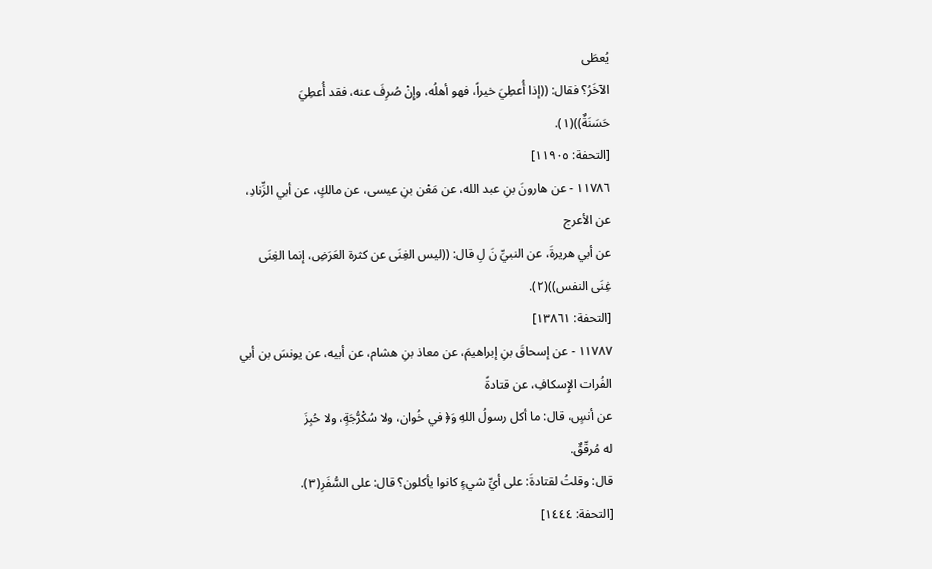يُعطَى
الآخَرُ؟ فقال: ((إذا أُعطِيَ خيراً، فهو أهلُه، وإِنْ صُرِفَ عنه، فقد أُعطِيَ
حَسَنَةٌ))(١).
[التحفة: ١١٩٠٥]
١١٧٨٦ - عن هارونَ بنِ عبد الله، عن مَعْن بنِ عيسى، عن مالكٍ، عن أبي الزِّنادِ،
عن الأعرج
عن أبي هريرةَ، عن النبيِّ نَ لِ قال: ((ليس الغِنَى عن كثرة العَرَضِ، إنما الغِنَى
غِنَى النفس))(٢).
[التحفة: ١٣٨٦١]
١١٧٨٧ - عن إسحاقَ بنِ إبراهيمَ، عن معاذ بنِ هشام، عن أبيه، عن يونسَ بن أبي
الفُرات الإِسكافِ، عن قتادةً
عن أنسٍ، قال: ما أكل رسولُ اللهِ وَ﴿ في خُوان، ولا سُكْرُّجَةٍ، ولا حُبِزَ
له مُرقّقٌ.
قال: وقلتُ لقتادةَ: على أيِّ شيءٍ كانوا يأكلون؟ قال: على السُّفَرِ(٣).
[التحفة: ١٤٤٤]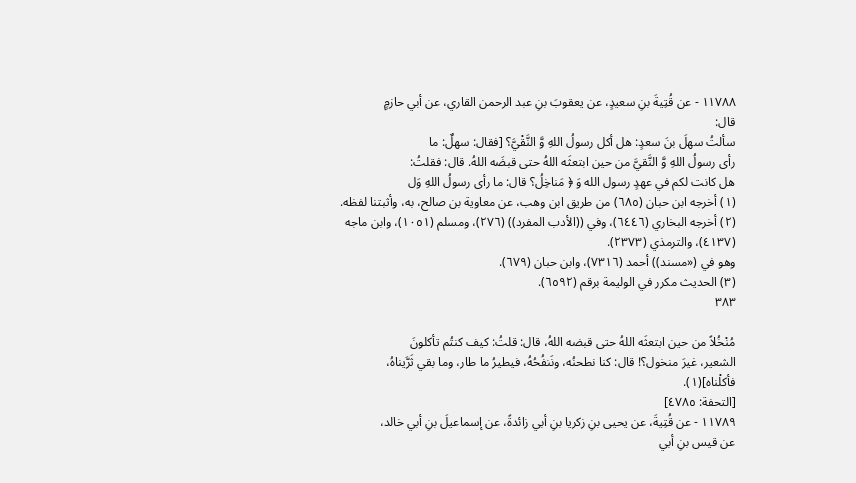١١٧٨٨ - عن قُتِيةَ بنِ سعيدٍ، عن يعقوبَ بنِ عبد الرحمن القاري، عن أبي حازمٍ
قال:
سألتُ سهلَ بنَ سعدٍ: هل أكل رسولُ اللهِ وَّ النَّقْيَّ؟ [فقال: سهلٌ: ما
رأى رسولُ اللهِ وَّ النَّقيَّ من حين ابتعثَه اللهُ حتى قبضَه اللهُ. قال: فقلتُ:
هل كانت لكم في عهدٍ رسول الله وَ ﴿ مَناخِلُ؟ قال: ما رأى رسولُ اللهِ وَل
(١) أخرجه ابن حبان (٦٨٥) من طريق ابن وهب، عن معاوية بن صالح، به، وأثبتنا لفظه.
(٢) أخرجه البخاري (٦٤٤٦)، وفي ((الأدب المفرد)) (٢٧٦)، ومسلم (١٠٥١)، وابن ماجه
(٤١٣٧)، والترمذي (٢٣٧٣).
وهو في («مسند)) أحمد (٧٣١٦)، وابن حبان (٦٧٩).
(٣) الحديث مكرر في الوليمة برقم (٦٥٩٢).
٣٨٣

مُنْخُلاً من حين ابتعثَه اللهُ حتى قبضه اللهُ، قال: قلتُ: كيف كنتُم تأكلونَ
الشعير، غيرَ منخول؟! قال: كنا نطحنُه، ونَنفُحُهُ، فيطيرُ ما طار، وما بقي ثَرَّيناهُ،
فأكلْناه](١).
[التحفة: ٤٧٨٥]
١١٧٨٩ - عن قُتِيةَ، عن يحيى بنِ زكريا بنِ أبي زائدةً، عن إسماعيلَ بنِ أبي خالد،
عن قيس بنِ أبي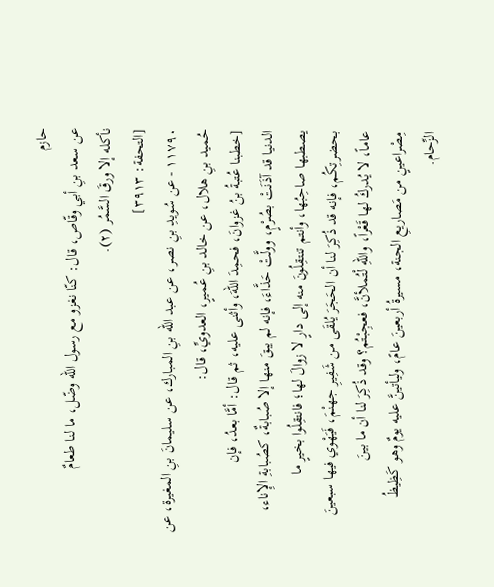حازم
عن سعد بنِ أبي وقّاص، قال: كنّا نغزو مع رسول الله وضّل، ما لنا طعامٌ
نأكله إلا ورقَ السَّمُر (٢).
[التحفة: ٣٩١٣]
١١٧٩٠ - عن سُويدِ بنِ نصر، عن عبد الله بنِ المبارك، عن سليمانَ بنِ المغيرة، عن
حُميد بنِ هلال، عن خالد بنِ عُميرٍ، العدويِّ، قال:
[خطبنا عُتبةُ بنُ غزوانَ، فحمِدَ اللهَ، وأثنى عليه، ثم قال: أمَّا بعدُ، فإن
الدنيا قد آذَنَتْ بصُرْمٍ، وولَّتْ حَذَّاءَ، فإنه لم يبقَ منها إلا صُبابةٌ، كصُبابةِ الإِناء،
يصطبها صاحِبُها، وأنتم تنتقِلُونَ منه إلى دارٍ لا زوالَ لها؛ فانتقِلُوا بخيرٍ ما
بحضرتِكُم، فإنه قد ذُكِرَ لنا أن الحَجَرَ يُلقَى من شَفِيرِ جهنْمَ، فَيَهْوي فيها سبعينَ
عاماً، لا يُدركُ لها قَعْراً، واللهِ لْتُملأنَّ، فعجِبْتُم؟ وقد ذُكِرَ لنا أن ما بينَ
مِصْراعينٍ من مَصاريعِ الجنة، مسيرةُ أربعينَ عامً، وليأتينَّ عليه يومٌ وهو كَظِيظُ
الزِّحام.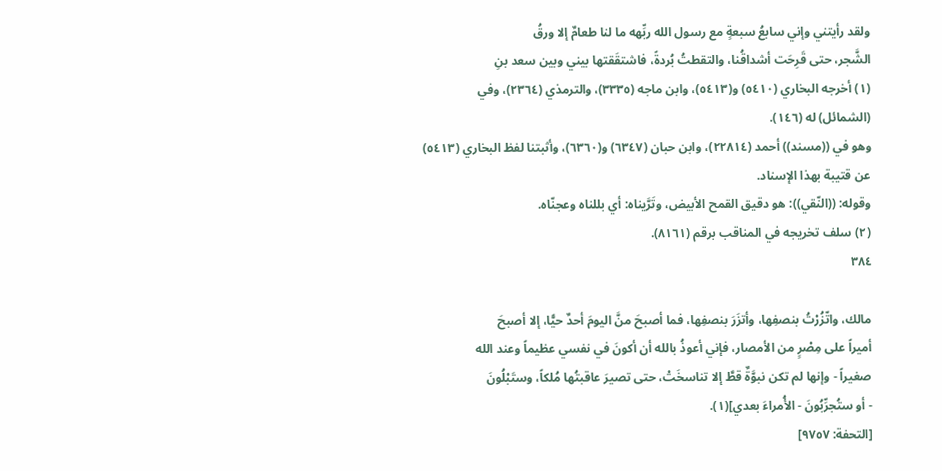ولقد رأيتني وإني سابعُ سبعةٍ مع رسول الله ربِّهه ما لنا طعامٌ إلا ورقُ
الشَّجر، حتى قَرِحَت أشداقُنا، والتقطتُ بُردةً، فاشتقَقتها بيني وبين سعد بنِ
(١) أخرجه البخاري (٥٤١٠) و(٥٤١٣)، وابن ماجه (٣٣٣٥)، والترمذي (٢٣٦٤)، وفي
(الشمائل) له (١٤٦).
وهو في ((مسند)) أحمد (٢٢٨١٤)، وابن حبان (٦٣٤٧) و(٦٣٦٠)، وأثبتنا لفظ البخاري (٥٤١٣)
عن قتيبة بهذا الإسناد.
وقوله: ((النّقي)): هو دقيق القمح الأبيض، وتَرَّيناه: أي بللناه وعجنّاه.
(٢) سلف تخريجه في المناقب برقم (٨١٦١).
٣٨٤

مالك، واتّزُرْتُ بنصفِها، وأتزَرَ بنصفِها، فما أصبحَ منَّ اليومَ أحدٌ حيًّا، إلا أصبحَ
أميراً على مِصْرٍ من الأمصار، فإني أعوذُ بالله أن أكونَ في نفسي عظيماً وعند الله
صغيراً - وإنها لم تكن نبوَّةٌ قطَّ إلا تناسخَتْ، حتى تصيرَ عاقبتُها مُلكاً، وستَبْلُونَ
- أو ستُجرِّبُونَ - الأُمراءَ بعدي](١).
[التحفة: ٩٧٥٧]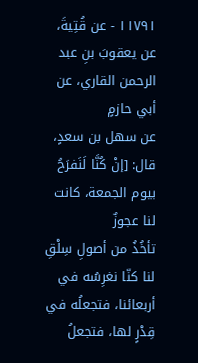١١٧٩١ - عن قُتِيةَ، عن يعقوبَ بنِ عبد الرحمن القاري، عن أبي حازمٍ
عن سهل بن سعدٍ، قال: [إنْ كُنَّا لَنَفرَحُ بيوم الجمعة، كانت لنا عجوزٌ
تأخُذُ من أصولِ سِلْقِ لنا كنّا نغرِسُه في أربعائنا، فتجعلُه في قِدْرٍ لها، فتجعلُ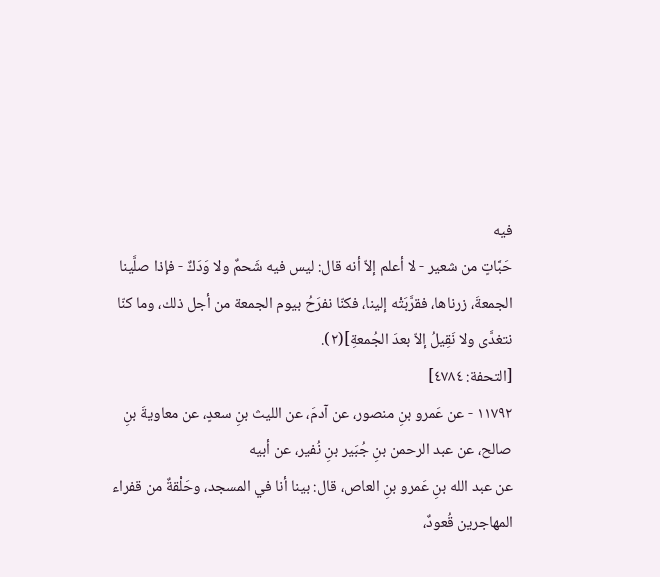فيه
حَبَّاتٍ من شعير - لا أعلم إلاّ أنه قال: ليس فيه شَحمٌ ولا وَدَكٌ - فإذا صلَّينا
الجمعةَ، زرناها، فقرَّبَتْه إلينا، فكنّا نفرَحُ بيوم الجمعة من أجل ذلك، وما كنّا
نتغدَّى ولا نَقِيلُ إلاّ بعدَ الجُمعةِ](٢).
[التحفة: ٤٧٨٤]
١١٧٩٢ - عن عَمرو بنِ منصور، عن آدمَ، عن الليث بنِ سعدٍ، عن معاويةَ بنِ
صالح، عن عبد الرحمن بنِ جُبَير بنِ نُفير، عن أبيه
عن عبد الله بنِ عَمرو بنِ العاص، قال: بينا أنا في المسجد، وحَلْقةٌ من قفراء
المهاجرين قُعودٌ،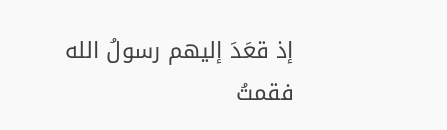إذ قعَدَ إليهم رسولُ الله فقمتُ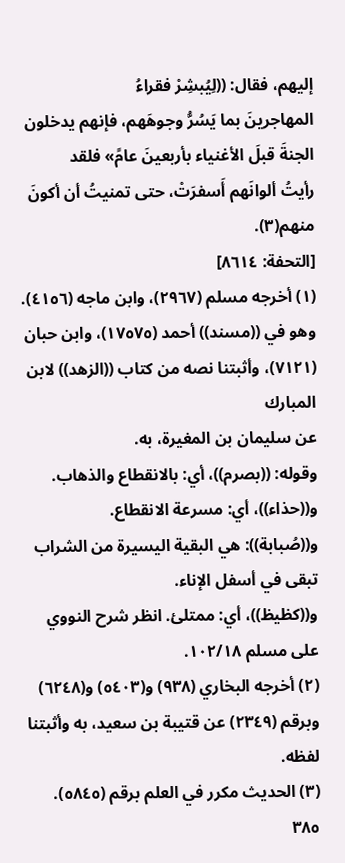إليهم، فقال: ((لِيُبشِرْ فقراءُ
المهاجرينَ بما يَسُرُّ وجوهَهم، فإنهم يدخلون الجنةَ قبلَ الأغنياء بأربعينَ عامً» فلقد
رأيتُ ألوانَهم أَسفرَتْ، حتى تمنيتُ أن أكونَ منهم(٣).
[التحفة: ٨٦١٤]
(١) أخرجه مسلم (٢٩٦٧)، وابن ماجه (٤١٥٦).
وهو في ((مسند)) أحمد (١٧٥٧٥)، وابن حبان (٧١٢١)، وأثبتنا نصه من كتاب ((الزهد)) لابن المبارك
عن سليمان بن المغيرة، به.
وقوله: ((بصرم))، أي: بالانقطاع والذهاب.
و((حذاء))، أي: مسرعة الانقطاع.
و((صُبابة)): هي البقية اليسيرة من الشراب تبقى في أسفل الإناء.
و((كظيظ))، أي: ممتلئ. انظر شرح النووي على مسلم ١٠٢/١٨.
(٢) أخرجه البخاري (٩٣٨) و(٥٤٠٣) و(٦٢٤٨) وبرقم (٢٣٤٩) عن قتيبة بن سعيد، به وأثبتنا لفظه.
(٣) الحديث مكرر في العلم برقم (٥٨٤٥).
٣٨٥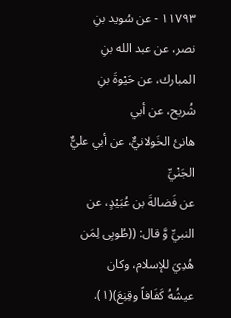١١٧٩٣ - عن سُويد بنِ نصر، عن عبد الله بنِ المبارك، عن حَيْوةَ بنِ شُريح، عن أبي
هانئ الخَولانيٌّ، عن أبي عليٌّ الجَنْيِّ
عن فَضالةَ بن عُبَيْدٍ، عن النبيِّ وَّ قال: ((طُوبِى لِمَن هُدِيَ للإسلام، وكان
عيشُهُ كَفَافاً وقِنِعَ)(١).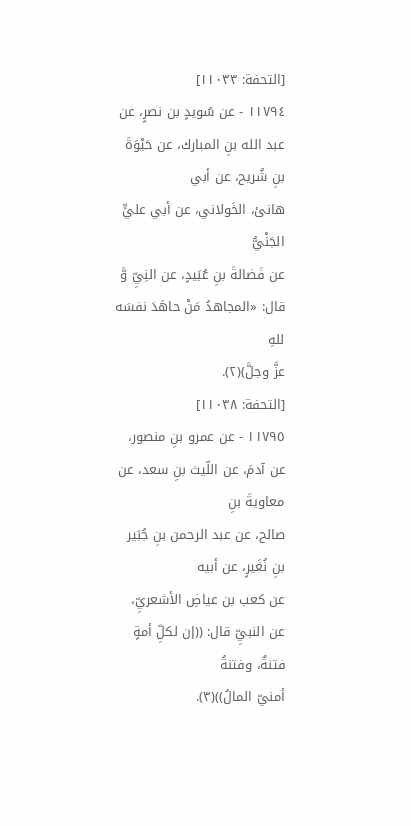[التحفة: ١١٠٣٣]
١١٧٩٤ - عن سُويدٍ بن نصرٍ، عن عبد الله بنِ المبارك، عن حَيْوَةَ بنِ شُريح، عن أبي
هانئ، الخَولاني، عن أبي عليٍّ الجَنْيُّ
عن فَضالةَ بنِ عُبَيدٍ، عن النِيِّ وَّ قال: «المجاهدُ مَنْ حاهَدَ نفسَه للهِ
عزَّ وجلَّ)(٢).
[التحفة: ١١٠٣٨]
١١٧٩٥ - عن عمرو بنِ منصور، عن آدمَ، عن اللّيث بنِ سعد، عن معاويةَ بنِ
صالح، عن عبد الرحمن بنِ جُبَير بنِ نُغَيرٍ، عن أبيه
عن كعب بن عياضِ الأشعريِّ، عن النبيِّ قال: ((إن لكلِّ أمةٍ فتنةٌ، وفتنةُ
أمنيّ المالُ))(٣).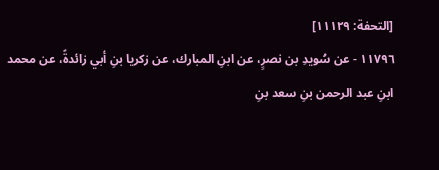[التحفة: ١١١٢٩]
١١٧٩٦ - عن سُويدِ بن نصرٍ، عن ابنِ المبارك، عن زكريا بنِ أبي زائدةً، عن محمد
ابنِ عبد الرحمن بنِ سعد بنِ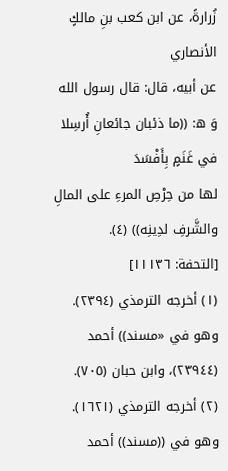زُرارةً، عن ابن كعب بنِ مالكٍ الأنصاري
عن أبيه، قال: قال رسول الله وَ ه: ((ما ذئبان جائعانِ أُرسِلا في غَنَمٍ بِأَفْسَدَ
لها من حِرْصِ المرءِ على المالِ والشَّرفِ لدِينِه)) (٤).
[التحفة: ١١١٣٦]
(١) أخرجه الترمذي (٢٣٩٤).
وهو في «مسند)) أحمد (٢٣٩٤٤)، وابن حبان (٧٠٥).
(٢) أخرجه الترمذي (١٦٢١).
وهو في ((مسند)) أحمد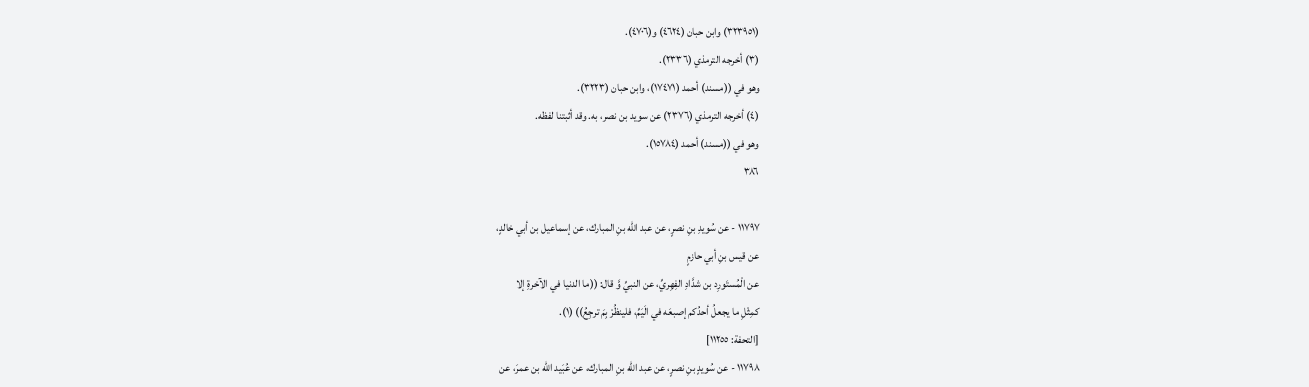(٣٢٣٩٥١) وابن حبان (٤٦٢٤) و(٤٧٠٦).
(٣) أخرجه الترمذي (٢٣٣٦).
وهو في ((مسند) أحمد (١٧٤٧١)، وابن حبان (٣٢٢٣).
(٤) أخرجه الترمذي (٢٣٧٦) عن سويد بن نصر، به. وقد أثبتنا لفظه.
وهو في ((مسند) أحمد (١٥٧٨٤).
٣٨٦

١١٧٩٧ - عن سُويدِ بنِ نصرٍ، عن عبد الله بنِ المبارك، عن إسماعيل بن أبي خالدٍ،
عن قيس بنِ أبي حازمٍ
عن الْمُستَورِد بن شدَّادِ الفِهِريِّ، عن النبيِّ وَّ قال: ((ما الدنيا في الآخرةِ إلا
كمِثْلِ ما يجعلُ أحدُكم إصبعَه في الَيَمِّ، فلينظُرْ بِمَ ترجِعُ)) (١).
[التحفة: ١١٢٥٥]
١١٧٩٨ - عن سُويدٍ بنِ نصرٍ، عن عبد الله بنِ المبارك، عن عُبَيد الله بن عمرَ، عن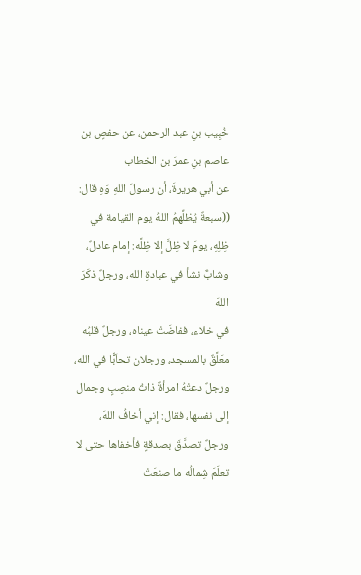خُبِيب بنِ عبد الرحمن، عن حفصٍ بن عاصم بنِ عمرَ بن الخطاب
عن أبي هريرةَ، أن رسولَ اللهِ وَهِ قال: ((سبعةٌ يُظلِّهمُ اللهُ يوم القيامة في
ظِلِهِ، يومَ لا ظِلَّ إلا ظِلَّه: إمام عادلٌ، وشابٌّ نشأ في عبادةِ الله، ورجلٌ ذكَرَ اللهَ
في خلاء، ففاضَتْ عيناه، ورجلٌ قلبُه معَلَّقٌ بالمسجد، ورجلان تحاَبًّا في الله،
ورجلٌ دعتْهُ امرأةٌ ذاتُ منصِبٍ وجمال إلى نفسها، فقال: إني أخافُ اللهَ،
ورجلٌ تصدَّقَ بصدقةٍ فأخفاها حتى لا تعلَمَ شِمالُه ما صنعَتْ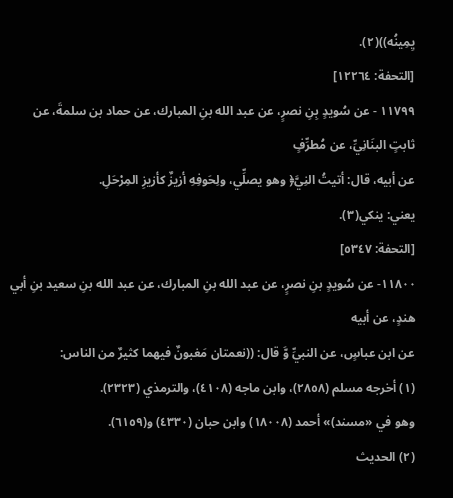يِمِينُه))(٢).
[التحفة: ١٢٢٦٤]
١١٧٩٩ - عن سُويدٍ بِنِ نصرٍ، عن عبد الله بنِ المبارك، عن حماد بن سلمةَ، عن
ثابتٍ البنَانِيِّ، عن مُطرِّفٍ
عن أبيه، قال: أتيتُ النِيَّ﴿ وهو يصلِّي، ولِحَوفِهِ أزيزٌ كأزيزِ المِرْحَلِ.
يعني: ینکي(٣).
[التحفة: ٥٣٤٧]
١١٨٠٠- عن سُويدٍ بنِ نصرٍ، عن عبد الله بنِ المبارك، عن عبد الله بنِ سعيد بنِ أبي
هندٍ، عن أبيه
عن ابن عباسٍ، عن النبيِّ وَّ قال: ((نعمتان مَغبونٌ فيهما كثيرٌ من الناس:
(١) أخرجه مسلم (٢٨٥٨)، وابن ماجه (٤١٠٨)، والترمذي (٢٣٢٣).
وهو في «مسند)» أحمد (١٨٠٠٨) وابن حبان (٤٣٣٠) و(٦١٥٩).
(٢) الحديث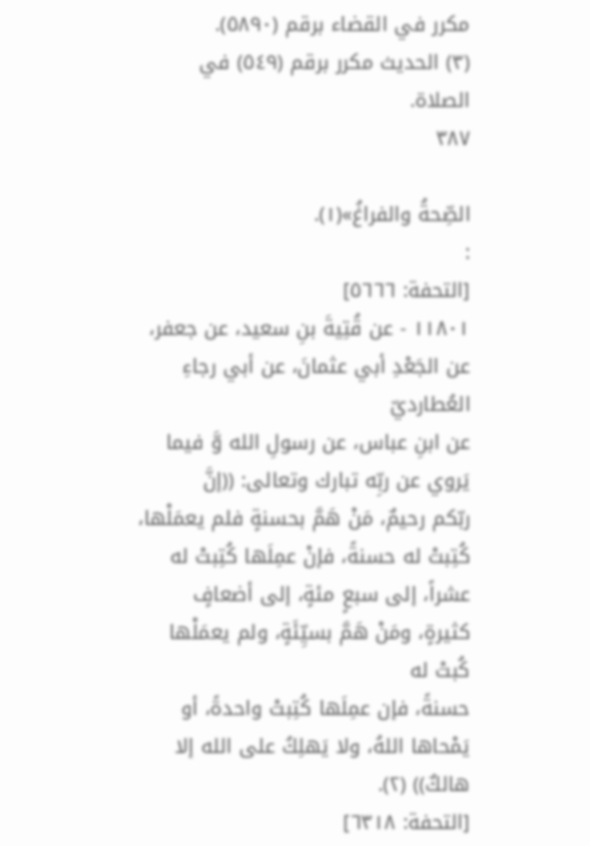مكرر في القضاء برقم (٥٨٩٠).
(٣) الحديث مكرر برقم (٥٤٩) في الصلاة.
٣٨٧

الصِّحةُ والفراغُ»(١).
:
[التحفة: ٥٦٦٦]
١١٨٠١ - عن قُتِيةَ بنِ سعيد، عن جعفر، عن الجَعْدِ أبي عثمانَ، عن أبي رجاءِ
العُطارديّ
عن ابنِ عباس، عن رسولِ الله وَّ فيما يَروي عن ربِّه تبارك وتعالى: ((إنَّ
ربّكم رحيمٌ، مَنْ هَمَّ بحسنةٍ فلم يعمَلْها، كُتِبتْ له حسنةً، فإنْ عمِلَها كُتِبتْ له
عشراً، إلى سبعٍ مئةٍ، إلى أضعافٍ كثيرةٍ، ومَنْ هَمَّ بسيِّئَةٍ، ولم يعمَلْها كُبتْ له
حسنةً، فإن عمِلَها كُتِبتْ واحدةً، أو يَمْحاها اللهُ، ولا يَهلِكُ على الله إلا
هالكٌ)) (٢).
[التحفة: ٦٣١٨]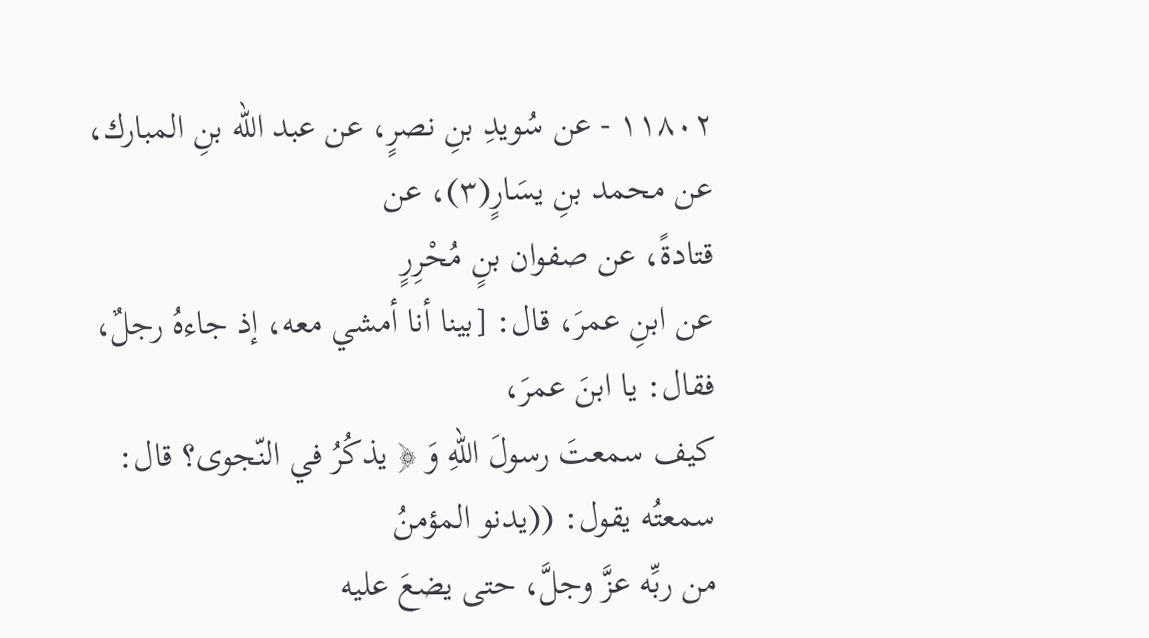١١٨٠٢ - عن سُويدِ بنِ نصرٍ، عن عبد الله بنِ المبارك، عن محمد بنِ يسَارٍ(٣)، عن
قتادةً، عن صفوان بنٍ مُحْرِرٍ
عن ابنِ عمرَ، قال: [بينا أنا أمشي معه، إذ جاءهُ رجلٌ، فقال: يا ابنَ عمرَ،
كيف سمعتَ رسولَ اللهِ وَ ﴿ يذكُرُ في النّجوى؟ قال: سمعتُه يقول: ((يدنو المؤمنُ
من ربِّه عزَّ وجلَّ، حتى يضعَ عليه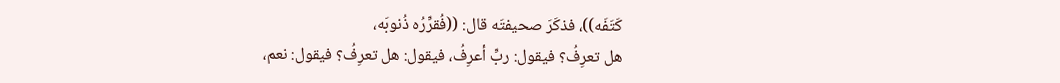كَتَفَه))، فذكَرَ صحيفتَه قال: ((فُقرِّرُه ذُنوبَه،
هل تعرِفُ؟ فيقول: ربِّ أعرِفُ، فيقول: هل تعرِفُ؟ فيقول: نعم،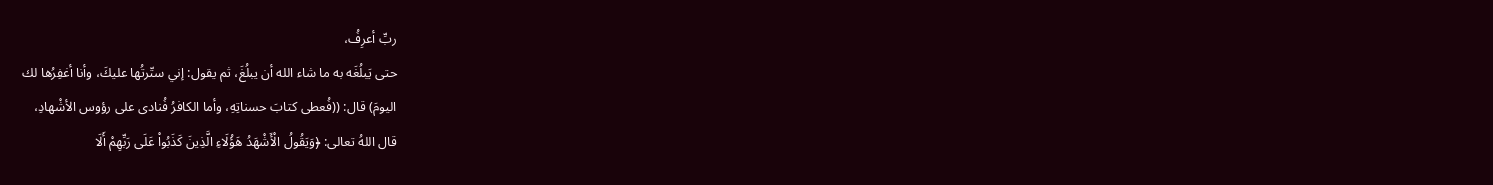ربِّ أعرِفُ،
حتى يَبلُغَه به ما شاء الله أن يبلُغَ، ثم يقول: إني ستّرتُها عليكَ، وأنا أغفِرُها لك
اليومَ) قال: ((فُعطى كتابَ حسناتِهِ، وأما الكافرُ فُنادى على رؤوس الأشْهادِ،
قال اللهُ تعالى: ﴿وَيَقُولُ الْأَشْهَدُ هَؤُلَاءِ الَّذِينَ كَذَبُواْ عَلَى رَبِّهِمْ أَلَا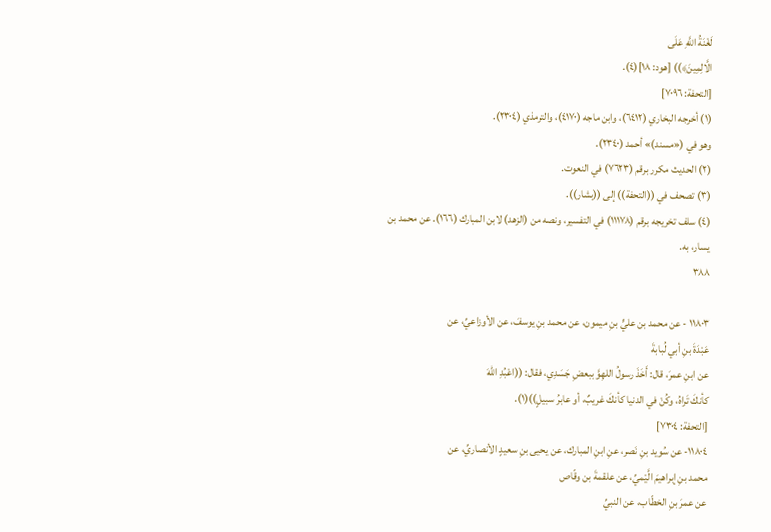لَغْنَةُ اللَّهِ عَلَى
الَّالِمِينَ﴾)) [هود: ١٨](٤).
[التحفة: ٧٠٩٦]
(١) أخرجه البخاري (٦٤١٢)، وابن ماجه (٤١٧٠)، والترمذي (٢٣٠٤).
وهو في («مسند)» أحمد (٢٣٤٠).
(٢) الحديث مكرر برقم (٧٦٢٣) في النعوت.
(٣) تصحف في ((التحفة)) إلى ((بشار)).
(٤) سلف تخريجه برقم (١١١٧٨) في التفسير، ونصه من (الزهد) لابن المبارك (١٦٦). عن محمد بن
يسار، به.
٣٨٨

١١٨٠٣ - عن محمد بن عليٍّ بنِ ميمون، عن محمد بنِ يوسفَ، عن الأوزاعيِّ، عن
عَبْدَةَ بنِ أبي لُبابةَ
عن ابنِ عمرَ، قال: أَخَذَ رسولُ اللهِوَّ ببعضِ جَسَدِي، فقال: ((اعْبُدِ اللّهَ
كأنكَ تَراهُ، وكُنْ في الدنيا كأنكَ غريبٌ، أو عابرُ سبيلٍ))(١).
[التحفة: ٧٣٠٤]
١١٨٠٤- عن سُويد بنِ نَصر، عنِ ابنِ المبارك، عن يحيى بنِ سعيدٍ الأنصاريِّ، عن
محمد بنِ إبراهيمَ الَّيْميِّ، عن علقمةَ بن وقّاص
عن عمرَ بنِ الخطّاب، عن النبيِّ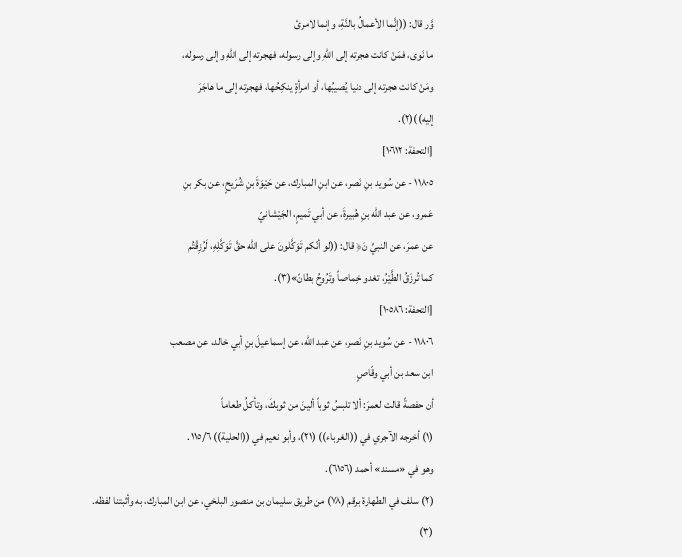وَّر قال: ((إنَّما الأعمالُ بالنَّةِ، وإنما لامرئ
ما نَوى، فمَنْ كانت هجرته إلى اللهِ وإلى رسوله، فهجرته إلى اللهِ وإلى رسوله،
ومَنْ كانت هجرته إلى دنيا يُصيبُها، أو امرأةٍ ينكِحُها، فهجرته إلى ما هاجَرَ
إليه))(٢).
[التحفة: ١٠٦١٢]
١١٨٠٥ - عن سُويد بنِ نَصر، عن ابنِ المبارك، عن حَيْوَةَ بنِ شُرَيحٍ، عن بكر بنِ
عَمرو، عن عبد الله بنِ هُبيرةَ، عن أبي تَميمٍ، الجَيْشانيّ
عن عمرَ، عن النبيِّ نَ﴿ قال: ((لو أنّكم تَوَكَّلونَ على الله حقَّ تَوَكَّلِهِ، لَرُزِقْتُم
كما تُرزَقُ الطَّيْرُ، تغدو خِماصاً وتَرُوحُ بطانً»(٣).
[التحفة: ١٠٥٨٦]
١١٨٠٦ - عن سُويد بنِ نَصر، عن عبد الله، عن إسماعيلَ بنِ أبي خالد، عن مصعب
ابن سعد بن أبي وقّاصٍ
أن حفصةً قالت لعمرَ: ألا تلبسُ ثوباً ألينَ من ثوبكَ، وتأكلُ طعاماً
(١) أخرجه الآجري في ((الغرباء)) (٢١)، وأبو نعيم في ((الحلية)) ١١٥/٦.
وهو في «مسند» أحمد (٦١٥٦).
(٢) سلف في الطهارة برقم (٧٨) من طريق سليمان بن منصور البلخي، عن ابن المبارك، به وأثبتنا لفظه.
(٣)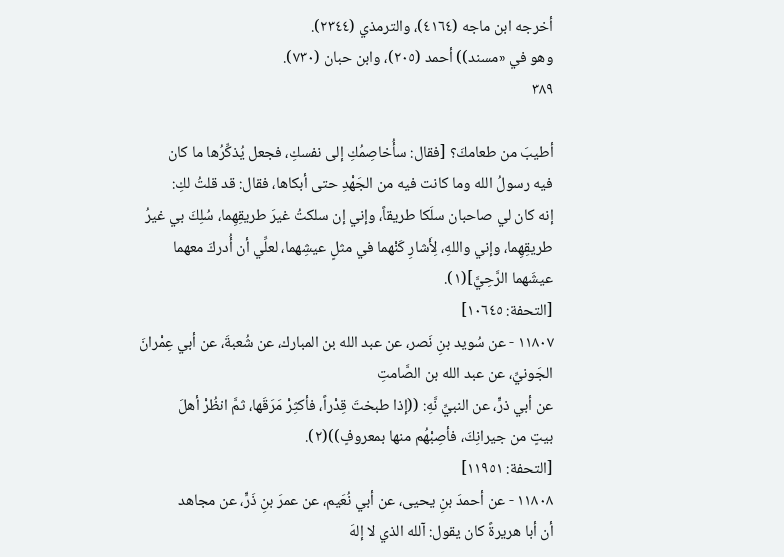أخرجه ابن ماجه (٤١٦٤)، والترمذي (٢٣٤٤).
وهو في «مسند)) أحمد (٢٠٥)، وابن حبان (٧٣٠).
٣٨٩

أطيبَ من طعامكَ؟ [فقال: سأُخاصِمُكِ إلى نفسكِ، فجعل يُذكِّرُها ما كان
فيه رسولُ الله وما كانت فيه من الجَهْدِ حتى أبكاها، فقال: قد قلتُ لكِ:
إنه كان لي صاحبان سلَكا طريقاً، وإني إن سلكتُ غيرَ طريقِهِما، سُلِكَ بي غيرُ
طريقِهِما، وإني واللهِ، لِأَشارِ كَنْهما في مثلٍ عيشِهما، لعلِّي أن أُدركَ معهما
عيشَهما الرَّحِيَّ](١).
[التحفة: ١٠٦٤٥]
١١٨٠٧ - عن سُويد بنِ نَصر، عن عبد الله بن المبارك، عن شُعبةَ، عن أبي عِمْرانَ
الجَونيِّ، عن عبد الله بن الصَّامتِ
عن أبي ذرٍّ، عن النبيِّ نَّهِ: ((إذا طبختَ قِدْراً، فأكثِرْ مَرَقَها، ثمَّ انظُرْ أهلَ
بيتٍ من جيرانِكَ، فأصِبْهُم منها بمعروفٍ))(٢).
[التحفة: ١١٩٥١]
١١٨٠٨ - عن أحمدَ بنِ يحيى، عن أبي نُعَيم، عن عمرَ بنِ ذَرٍّ، عن مجاهد
أن أبا هريرةً كان يقول: آلله الذي لا إلهَ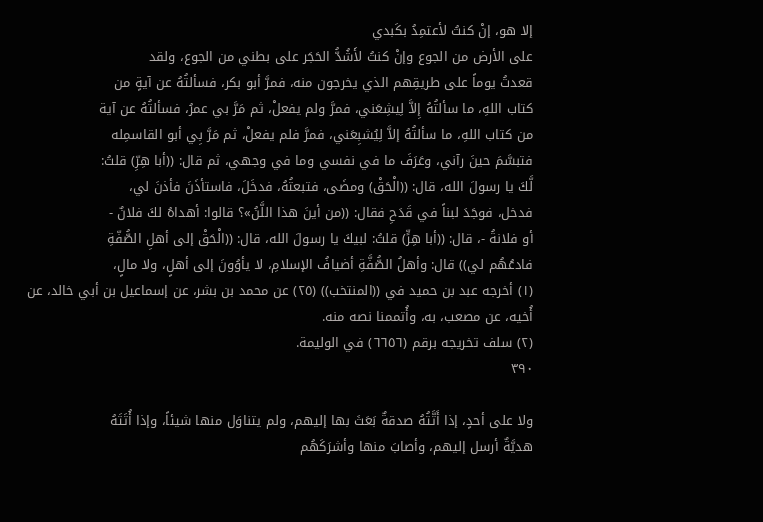إلا هو، إنْ كنتُ لأعتمِدُ بكَبدي
على الأرض من الجوع وإنْ كنتُ لأَشُدُّ الحَجَر على بطني من الجوع، ولقد
قعدتُ يوماً على طريقِهم الذي يخرجون منه، فمرَّ أبو بكر، فسألتُهُ عن آيةٍ من
كتاب اللهِ، ما سألتُهُ إِلاَّ لِيشِعَني، فمرَّ ولم يفعلْ، ثم مَرَّ بي عمرُ، فسألتُهُ عن آية
من كتاب اللهِ، ما سألتُهُ إلاَّ لِيُشبِعَني، فمرَّ فلم يفعلْ، ثم مَرَّ بِي أبو القاسمِله
فتبسَّمَ حينَ رآني، وعَرَفَ ما في نفسي وما في وجهي، ثم قال: ((أبا هِرِّ) قلتُ:
لَّكَ يا رسولَ الله، قال: ((الْحَقْ) ومضَى، فتبعتُهُ، فدخَلَ، فاستأذَنَ فأذنَ لي،
فدخل، فوجَدَ لبناً في قَدَحِ فقال: ((من أينَ هذا اللَّنُ»؟ قالوا: أهداهُ لكَ فلانٌ -
أو فلانةُ -، قال: ((أبا هِرٍّ) قلتُ: لبيكَ يا رسولَ الله، قال: ((الْحَقْ إلى أهلِ الصُّفّةِ
فادعُهُم لي)) قال: وأهلُ الصُّفَّةِ أضيافُ الإسلامِ، لا يأوُونَ إلى أهلٍ، ولا مالٍ،
(١) أخرجه عبد بن حميد في ((المنتخب)) (٢٥) عن محمد بن بشر، عن إسماعيل بن أبي خالد، عن
أُخیه، عن مصعب، به، وأُتممنا نصه منه.
(٢) سلف تخريجه برقم (٦٦٥٦) في الوليمة.
٣٩٠

ولا على أحدٍ، إذا أَتَّتُهُ صدقةٌ بَعَثَ بها إليهم، ولم يتناوَل منها شيئاً، وإذا أُتَتَهُ
هديَّةٌ أرسل إليهم، وأصابَ منها وأشرَكَهُم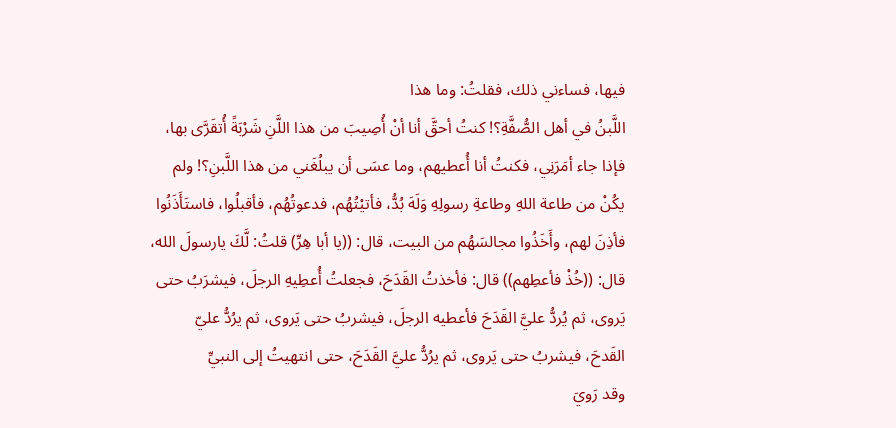فيها، فساءني ذلك، فقلتُ: وما هذا
اللَّبنُ في أهل الصُّفَّةِ؟! كنتُ أحقَّ أنا أنْ أُصِيبَ من هذا اللَّنِ شَرْبَةً أُتقَرَّى بها،
فإذا جاء أمَرَنِي، فكنتُ أنا أُعطيهم، وما عسَى أن يبلُغَني من هذا اللَّبنِ؟! ولم
يكُنْ من طاعة اللهِ وطاعةِ رسولِهِ وَلَهَ بُدُّ، فأتيْتُهُم، فدعوتُهُم، فأقبلُوا، فاستَأَذَنُوا
فأذِنَ لهم، وأَخَذُوا مجالسَهُم من البيت، قال: ((يا أبا هِرِّ) قلتُ: لَّكَ يارسولَ الله،
قال: ((خُذْ فأعطِهم)) قال: فأخذتُ القَدَحَ، فجعلتُ أُعطِيهِ الرجلَ، فيشرَبُ حتى
يَروى، ثم يُردُّ عليَّ القَدَحَ فأعطيه الرجلَ، فيشربُ حتى يَروى، ثم يرُدُّ عليّ
القَدحَ، فيشربُ حتى يَروى، ثم يرُدُّ عليَّ القَدَحَ، حتى انتهيتُ إلى النبيِّ
وقد رَويَ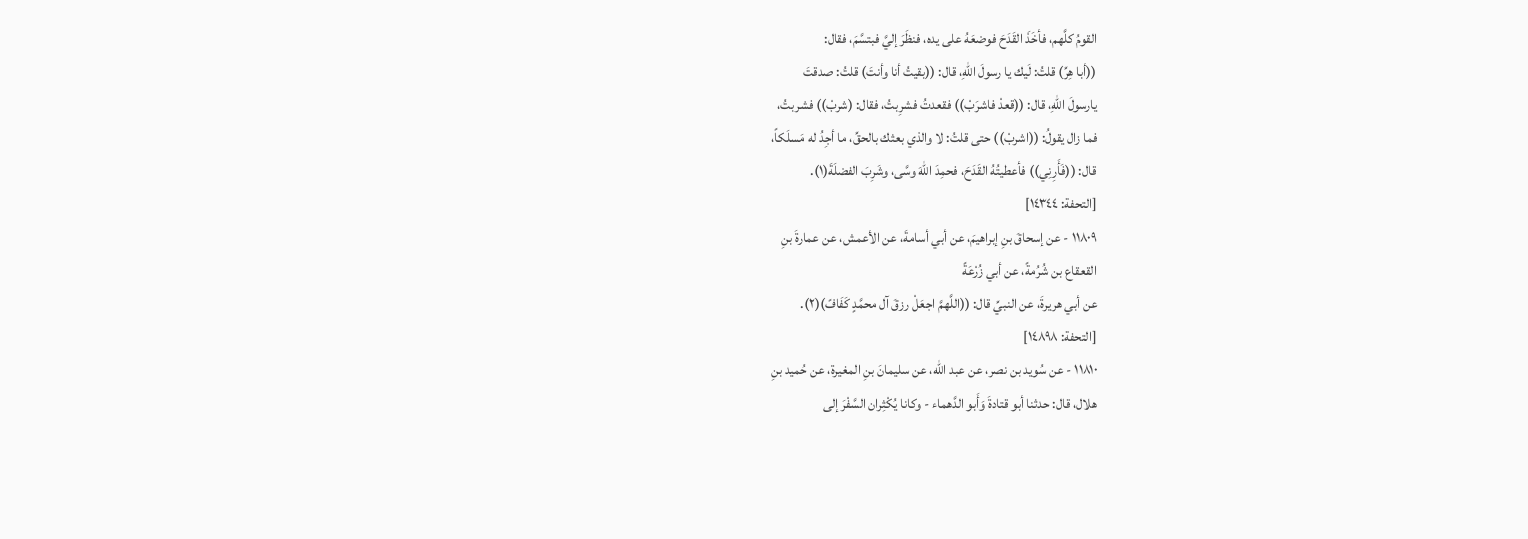القومُ كلَّهم، فأخَذَ القَدَحَ فوضعَهُ على يده، فنظَرَ إليَّ فبتسَّمَ، فقال:
((أبا هِرِّ) قلتُ: لَيك يا رسولَ اللهِ، قال: ((بقيتُ أنا وأنتَ) قلتُ: صدقتَ
يارسولَ اللهِ، قال: ((قعدْ فاشرَبْ)) فقعدتُ فشرِبتُ، فقال: (شربْ)) فشربتُ،
فما زال يقولُ: ((اشربْ)) حتى قلتُ: لا والذي بعثك بالحقِّ، ما أجِدُ له مَسلَكاً،
قال: ((فَأَرِنِي)) فأعطيتُهُ القَدَحَ، فحمِدَ اللّهَ وسَّى، وشَرِبَ الفضلَةَ(١).
[التحفة: ١٤٣٤٤]
١١٨٠٩ - عن إسحاقَ بنِ إبراهيمَ، عن أبي أسامةَ، عن الأعمش، عن عمارةَ بنِ
القعقاع بن شُرُمةً، عن أبي زُرْعَةً
عن أبي هريرةَ، عن النبيِّ قال: ((اللَّهمَّ اجعَلْ رزقَ آل محمَّدٍ كَفَافً)(٢).
[التحفة: ١٤٨٩٨]
١١٨١٠ - عن سُويد بن نصر، عن عبد الله، عن سليمانَ بنِ المغيرة، عن حُميد بنِ
هلال، قال: حدثنا أبو قتادةَ وَأَبو الدَّهماء - وكانا يُكْثِران السَّفْرَ إلى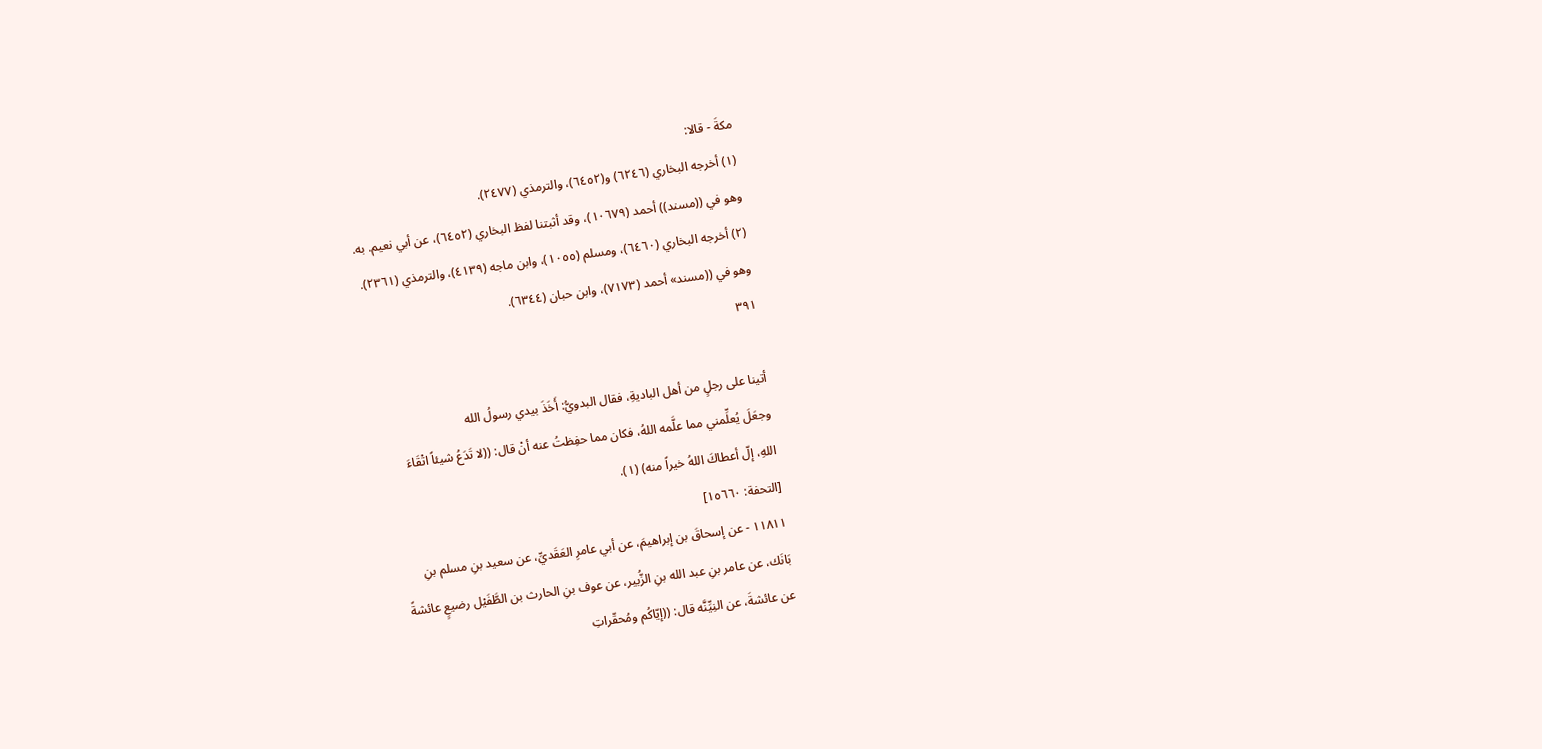مكةَ - قالا:
(١) أخرجه البخاري (٦٢٤٦) و(٦٤٥٢)، والترمذي (٢٤٧٧).
وهو في ((مسند)) أحمد (١٠٦٧٩)، وقد أثبتنا لفظ البخاري (٦٤٥٢)، عن أبي نعيم. به.
(٢) أخرجه البخاري (٦٤٦٠)، ومسلم (١٠٥٥)، وابن ماجه (٤١٣٩)، والترمذي (٢٣٦١).
وهو في ((مسند» أحمد (٧١٧٣)، وابن حبان (٦٣٤٤).
٣٩١

أتينا على رجلٍ من أهل الباديةِ، فقال البدويُّ: أَخَذَ بيدي رسولُ الله
وجعَلَ يُعلِّمني مما علَّمه اللهُ، فكان مما حفِظتُ عنه أنْ قال: ((لا تَدَعُ شيئاً اتْقَاءَ
اللهِ، إلّ أعطاكَ اللهُ خيراً منه) (١).
[التحفة: ١٥٦٦٠]
١١٨١١ - عن إسحاقَ بن إبراهيمَ، عن أبي عامرِ العَقَديِّ، عن سعيد بنِ مسلم بنِ
بَانَك، عن عامر بنِ عبد الله بنِ الزُّبير، عن عوف بنِ الحارث بن الطَّفَيْل رضيعٍ عائشةً
عن عائشةَ، عن النِيِّنَّه قال: ((إيّاكُم ومُحقّراتِ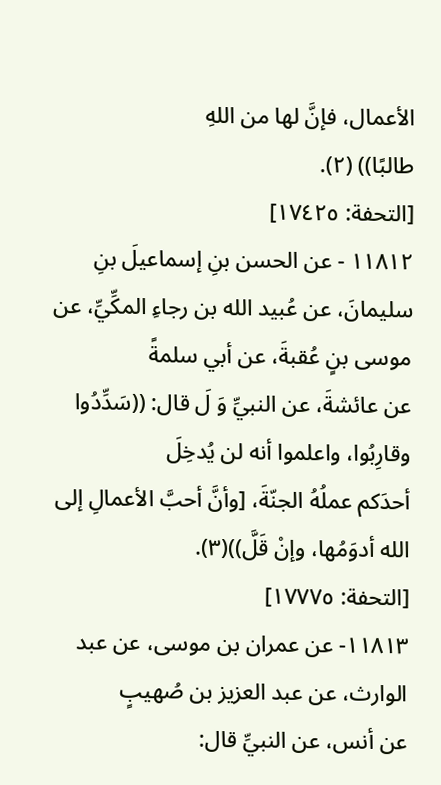الأعمال، فإنَّ لها من اللهِ
طالبًا)) (٢).
[التحفة: ١٧٤٢٥]
١١٨١٢ - عن الحسن بنِ إسماعيلَ بنِ سليمانَ، عن عُبيد الله بن رجاءِ المكِّيِّ، عن
موسى بنٍ عُقبةَ، عن أبي سلمةً
عن عائشةَ، عن النبيِّ وَ لَ قال: ((سَدِّدُوا وقارِبُوا، واعلموا أنه لن يُدخِلَ
أحدَكم عملُهُ الجنّةَ، [وأنَّ أحبَّ الأعمالِ إلى الله أدوَمُها، وإنْ قَلَّ))(٣).
[التحفة: ١٧٧٧٥]
١١٨١٣- عن عمران بن موسى، عن عبد الوارث، عن عبد العزيز بن صُھیبٍ
عن أنس، عن النبيِّ قال: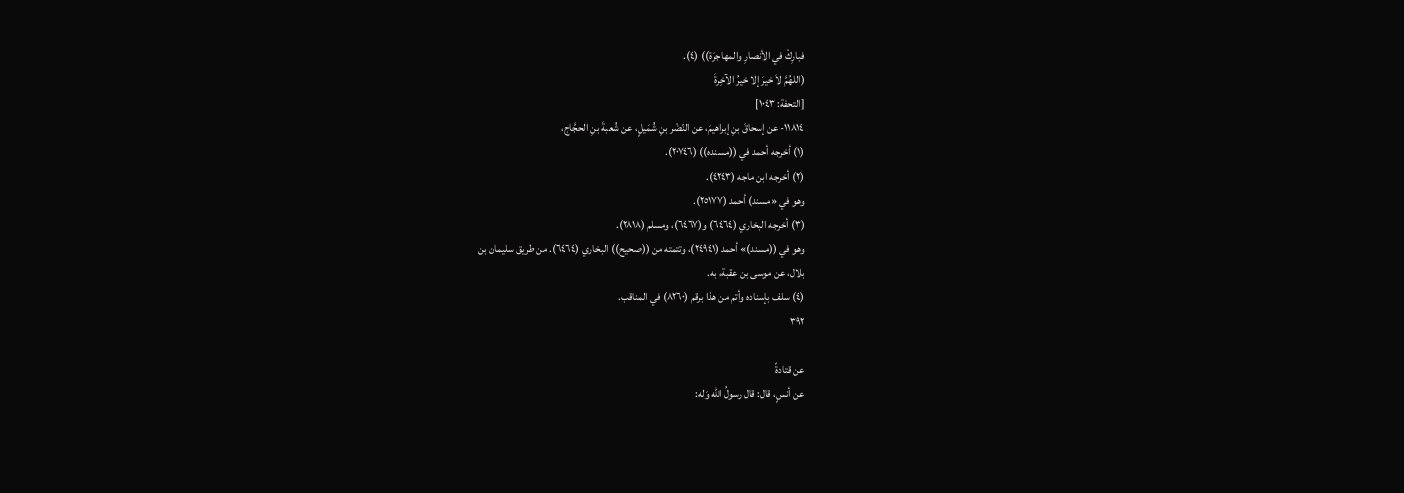فبارِكْ في الأنصارِ والمهاجرَة)) (٤).
(اللهُمَّ لاَ خيرَ إلا خيرُ الآخِرةَ
[التحفة: ١٠٤٣]
١١٨١٤- عن إسحاقَ بنِ إبراهيمَ، عن النّضْر بنِ شُمَيلٍ، عن شُعبةَ بنِ الحجَّاج،
(١) أخرجه أحمد في ((مسنده)) (٢٠٧٤٦).
(٢) أخرجه ابن ماجه (٤٢٤٣).
وهو في «مسند) أحمد (٢٥١٧٧).
(٣) أخرجه البخاري (٦٤٦٤) و(٦٤٦٧)، ومسلم (٢٨١٨).
وهو في ((مسند)» أحمد (٢٤٩٤١)، وتتمته من ((صحيح)) البخاري (٦٤٦٤). من طريق سليمان بن
بلال، عن موسى بن عقبة، به.
(٤) سلف بإسناده وأتم من هذا برقم (٨٢٦٠) في المناقب.
٣٩٢

عن قتادةً
عن أنسٍ، قال: قال رسولُ الله وَله: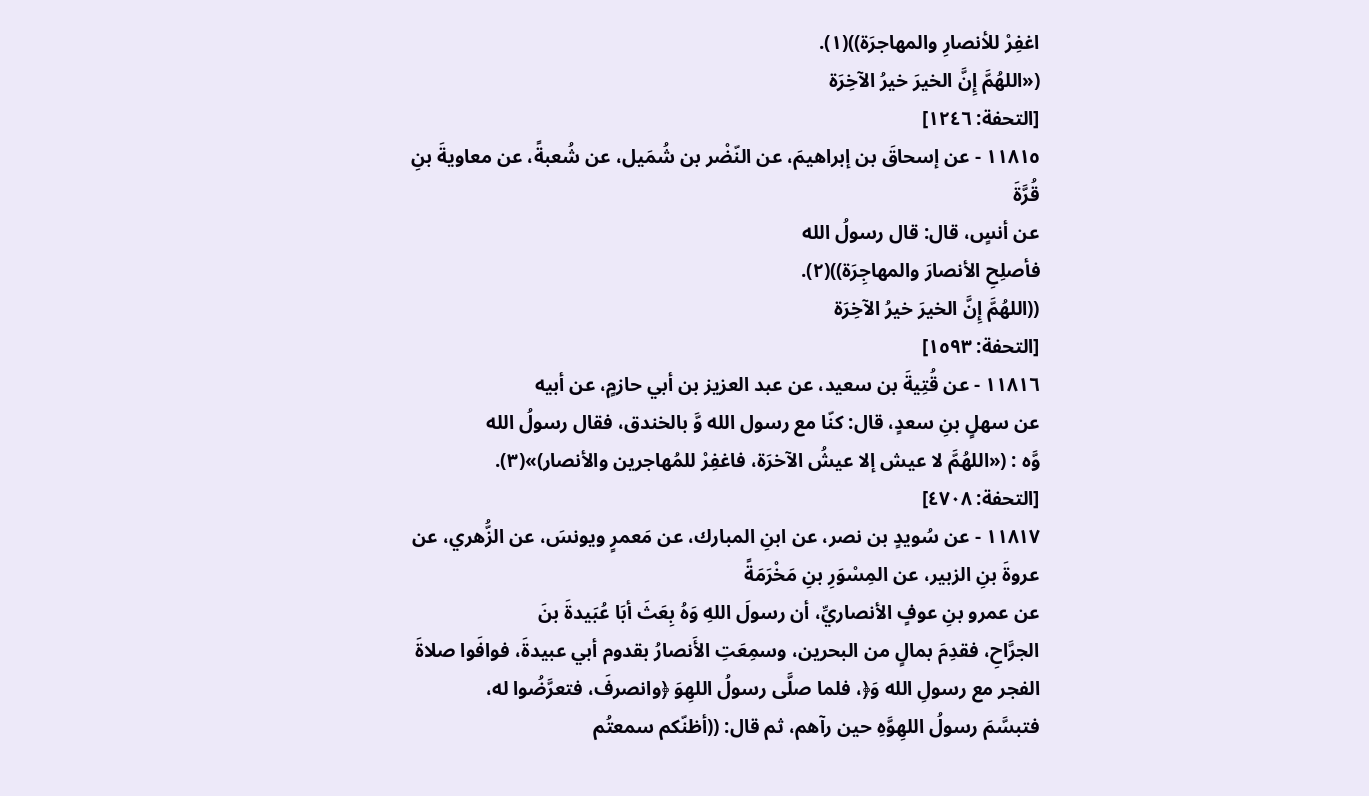اغفِرْ للأنصارِ والمهاجرَة))(١).
(«اللهُمَّ إِنَّ الخيرَ خيرُ الآخِرَة
[التحفة: ١٢٤٦]
١١٨١٥ - عن إسحاقَ بن إبراهيمَ، عن النّضْر بن شُمَيل، عن شُعبةً، عن معاويةَ بنِ
قُرَّةَ
عن أنسٍ، قال: قال رسولُ الله
فأصلِحِ الأنصارَ والمهاجِرَة))(٢).
((اللهُمَّ إِنَّ الخيرَ خيرُ الآخِرَة
[التحفة: ١٥٩٣]
١١٨١٦ - عن قُتِيةَ بن سعيد، عن عبد العزيز بن أبي حازمٍ، عن أبيه
عن سهلٍ بنِ سعدٍ، قال: كنّا مع رسول الله وَّ بالخندق، فقال رسولُ الله
وَّه : («اللهُمَّ لا عيش إلا عيشُ الآخرَة، فاغفِرْ للمُهاجرين والأنصار)»(٣).
[التحفة: ٤٧٠٨]
١١٨١٧ - عن سُويدٍ بن نصر، عن ابنِ المبارك، عن مَعمرٍ ويونسَ، عن الزُّهري، عن
عروةَ بنِ الزبير، عن المِسْوَرِ بنِ مَخْرَمَةً
عن عمرو بنِ عوفٍ الأنصاريِّ، أن رسولَ اللهِ وَهُ بِعَثَ أبَا عُبَيدةَ بنَ
الجرَّاحِ، فقدِمَ بمالٍ من البحرين، وسمِعَتِ الأَنصارُ بقدوم أبي عبيدةَ، فوافَوا صلاةَ
الفجر مع رسولِ الله وَ﴿، فلما صلَّى رسولُ اللهِوَ ﴿وانصرفَ، فتعرَّضُوا له،
فتبسَّمَ رسولُ اللهِوَّهِ حين رآهم، ثم قال: ((أظنّكم سمعتُم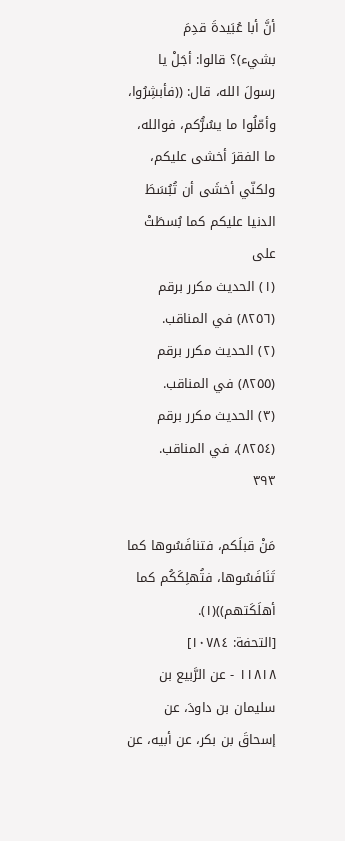أنَّ أبا عُبَيدةَ قدِمَ
بشيء)؟ قالوا: أجَلْ يا رسولَ الله، قال: ((فأبشِرُوا، وأمّلُوا ما يسُرُّكم، فوالله،
ما الفقرَ أخشى عليكم، ولكنّي أخشَى أن تُبُسَطَ الدنيا عليكم كما بُسطَتْ على
(١) الحديث مكرر برقم (٨٢٥٦) في المناقب.
(٢) الحديث مكرر برقم (٨٢٥٥) في المناقب.
(٣) الحديث مكرر برقم (٨٢٥٤)، في المناقب.
٣٩٣

مَنْ قبلَكم، فتنافَسُوها كما تَنَافَسُوها، فتُهلِكَكُم كما أهلَكَتهم))(١).
[التحفة: ١٠٧٨٤]
١١٨١٨ - عن الرَّبيع بن سليمان بن داودَ، عن إسحاقَ بن بكر، عن أبيه، عن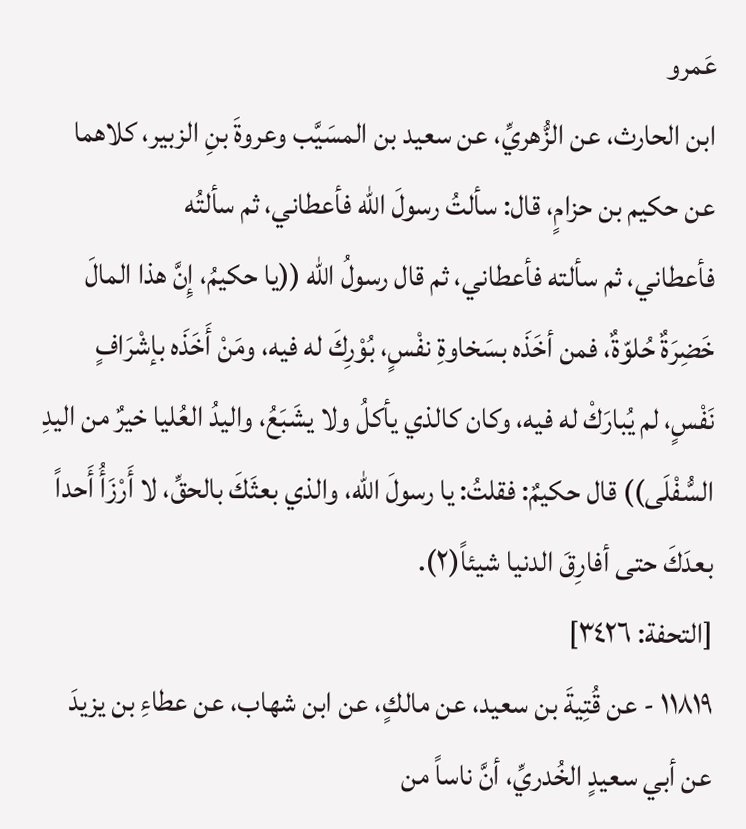عَمرو
ابن الحارث، عن الزُّهريِّ، عن سعيد بن المسَيَّب وعروةَ بنِ الزبير، كلاهما
عن حكيم بن حزامٍ، قال: سألتُ رسولَ الله فأعطاني، ثم سألتُه
فأعطاني، ثم سألته فأعطاني، ثم قال رسولُ الله ((يا حكيمُ، إِنَّ هذا المالَ
خَضِرَةٌ حُلوّةٌ، فمن أخَذَه بسَخاوةِ نفْسٍ، بُوْرِكَ له فيه، ومَنْ أَخَذَه بإشْرَافٍ
نَفْسٍ، لم يُبارَكْ له فيه، وكان كالذي يأكلُ ولا يشَبَعُ، واليدُ العُليا خيرٌ من اليدِ
السُّفْلَى)) قال حكيمٌ: فقلتُ: يا رسولَ الله، والذي بعثَكَ بالحقِّ، لا أَرْزَأُ أَحداً
بعدَكَ حتى أفارِقَ الدنيا شيئاً(٢).
[التحفة: ٣٤٢٦]
١١٨١٩ - عن قُتِيةَ بن سعيد، عن مالكٍ، عن ابن شهاب، عن عطاءِ بن يزيدَ
عن أبي سعيدٍ الخُدريِّ، أنَّ ناساً من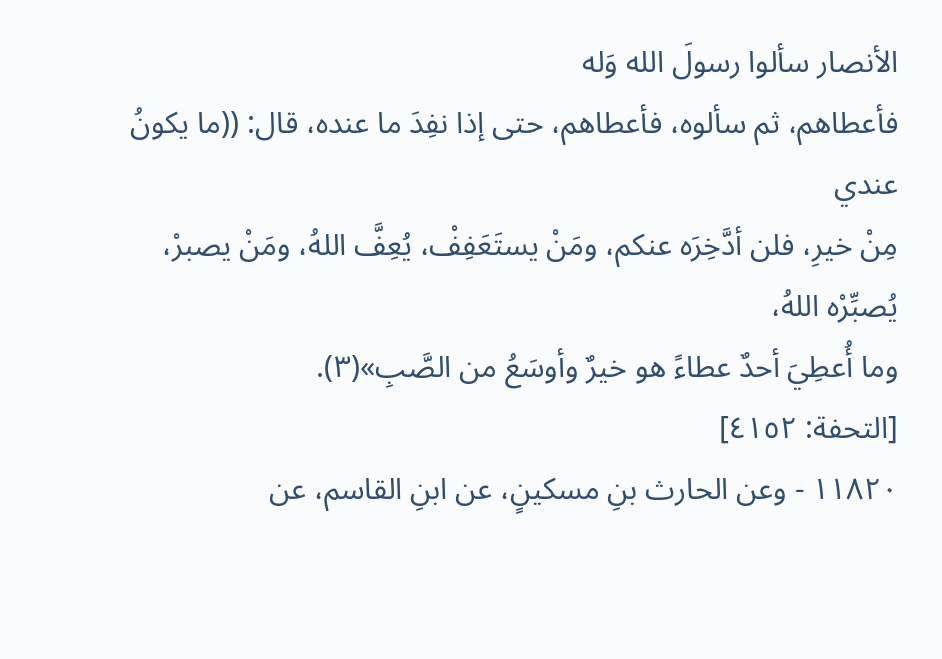الأنصار سألوا رسولَ الله وَله
فأعطاهم، ثم سألوه، فأعطاهم، حتى إذا نفِدَ ما عنده، قال: ((ما يكونُ عندي
مِنْ خيرِ، فلن أدَّخِرَه عنكم، ومَنْ يستَعَفِفْ، يُعِفَّ اللهُ، ومَنْ يصبرْ، يُصبِّرْه اللهُ،
وما أُعطِيَ أحدٌ عطاءً هو خيرٌ وأوسَعُ من الصَّبِ»(٣).
[التحفة: ٤١٥٢]
١١٨٢٠ - وعن الحارث بنِ مسكينٍ، عن ابنِ القاسم، عن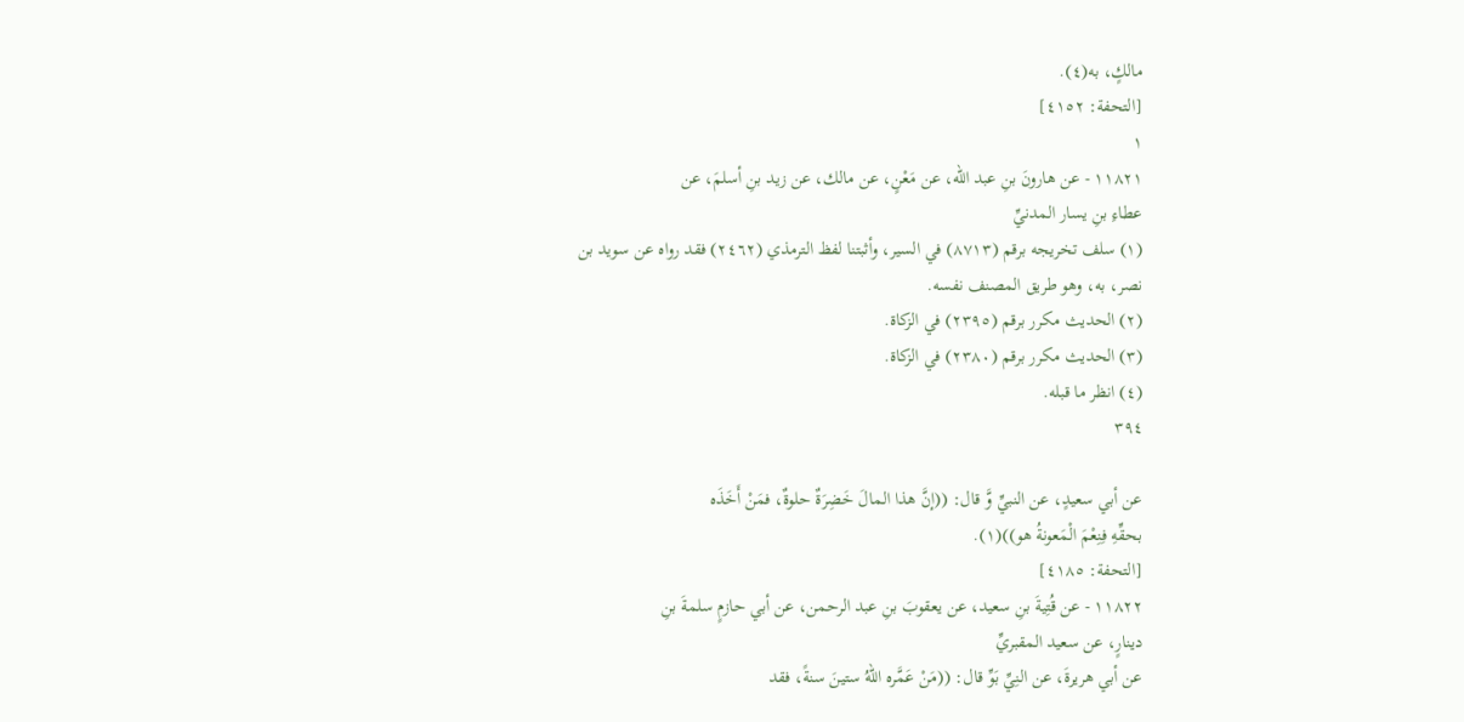مالكٍ، به(٤).
[التحفة: ٤١٥٢]
١
١١٨٢١ - عن هارونَ بنِ عبد الله، عن مَعْنٍ، عن مالك، عن زيد بنِ أسلمَ، عن
عطاءِ بنِ يسار المدنيِّ
(١) سلف تخريجه برقم (٨٧١٣) في السير، وأثبتنا لفظ الترمذي (٢٤٦٢) فقد رواه عن سويد بن
نصر، به، وهو طريق المصنف نفسه.
(٢) الحديث مكرر برقم (٢٣٩٥) في الزكاة.
(٣) الحديث مکرر برقم (٢٣٨٠) في الزكاة.
(٤) انظر ما قبله.
٣٩٤

عن أبي سعيدٍ، عن النبيِّ وَّ قال: ((إنَّ هذا المالَ خَضِرَةٌ حلوةٌ، فمَنْ أَخَذَه
بحقِّهِ فِنِعْمَ الْمَعونةُ هو))(١).
[التحفة: ٤١٨٥]
١١٨٢٢ - عن قُتِيةَ بنِ سعيد، عن يعقوبَ بنِ عبد الرحمن، عن أبي حازمٍ سلمةَ بنِ
دينارٍ، عن سعيد المقبريِّ
عن أبي هريرةَ، عن النِيِّ بَوِّ قال: ((مَنْ عَمَّره اللهُ ستينَ سنةً، فقد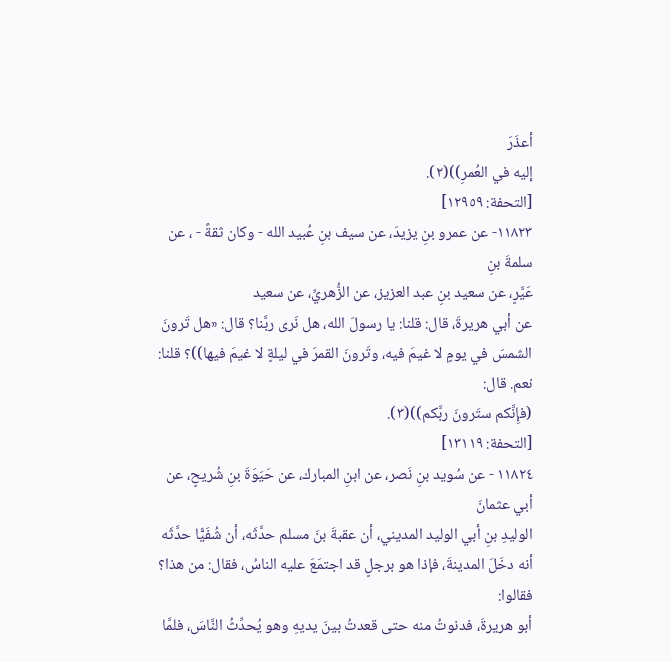أعذَرَ
إليه في العُمرِ))(٢).
[التحفة: ١٢٩٥٩]
١١٨٢٣- عن عمرو بنِ يزيدَ، عن سيف بنِ عُبيد الله - وكان ثقةً - ، عن سلمةَ بنِ
عَيَّرٍ، عن سعيد بنِ عبد العزيز، عن الزُّهريِّ، عن سعيد
عن أبي هريرةَ، قال: قلنا: يا رسولَ الله، هل نَرى ربَّنا؟ قال: «هل تَرونَ
الشمسَ في يومٍ لا غيمَ فيه، وتَرونَ القمرَ في ليلةٍ لا غيمَ فيها))؟ قلنا: نعم. قال:
(فإِنَّكم ستَرونَ ربَّكم))(٣).
[التحفة: ١٣١١٩]
١١٨٢٤ - عن سُويد بنِ نَصر، عن ابنِ المبارك، عن حَيَوَةَ بنِ شُريحٍ، عن أبي عثمانَ
الوليدِ بنِ أبي الوليد المديني، أن عقبةَ بنَ مسلم حدَّثَه، أن شُفَيًّا حدَّثَه
أنه دخَلَ المدينةَ، فإذا هو برجلٍ قد اجتمَعَ عليه الناسُ، فقال: من هذا؟ فقالوا:
أبو هريرةَ، فدنوتُ منه حتى قعدتُ بينَ يديهِ وهو يُحدِّثُ النَّاسَ، فلمَّا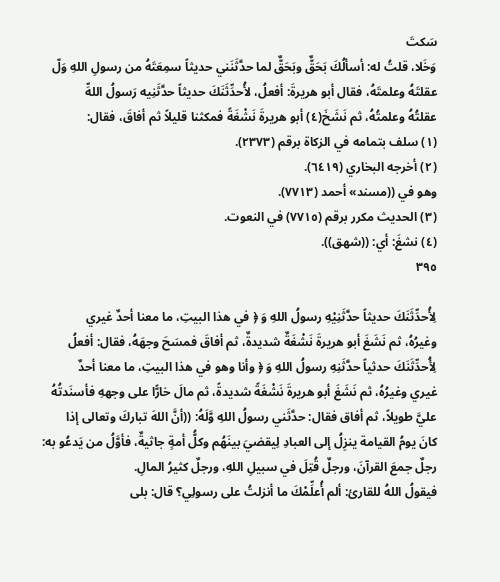سَكتَ
وَخَلا، قلتُ له: أسألُكَ بَحَقٌّ وبَحَقٌّ لما حدَّثَنَني حديثاً سمِعَتَهُ من رسولِ اللهِ وَلّ
عقلتَهُ وعلمتَهُ، فقال أبو هريرةَ: أفعلُ، لأُحدِّثَنَكَ حديثاً حدَّثَنِيه رَسولُ اللهِّ
عقلتُهُ وعلمتُهُ، ثم نَشَخَ(٤) أبو هريرةَ نَشْغَةً فمكثنا قليلاً ثم أفاقَ، فقال:
(١) سلف بتمامه في الزكاة برقم (٢٣٧٣).
(٢) أخرجه البخاري (٦٤١٩).
وهو في ((مسند» أحمد (٧٧١٣).
(٣) الحديث مكرر برقم (٧٧١٥) في النعوت.
(٤) نشغَ: أي: ((شهق)).
٣٩٥

لِأُحدِّثَنَكَ حديثاً حدَّثَنِيْهِ رسولُ اللهِ وَ ﴿ في هذا البيتِ، ما معنا أحدٌ غيري
وغيرُهُ، ثم نَشَغَ أبو هريرةَ نَشْغَةٌ شديدةٌ، ثم أفاقَ فمسَحَ وجهَهُ، فقال: أفعلُ
لِأُحدِّثَنَكَ حدثياً حدَّثَنِهِ رسولُ اللهِ وَ ﴿ وأنا وهو في هذا البيتِ، ما معنا أحدٌ
غيري وغيرُهُ، ثم نَشَغَ أبو هريرةَ نَشْغَةً شديدةً، ثم مالَ خارًّا على وجههِ فأسنَدتُهُ
عليَّ طويلاً، ثم أفاق فقال: حدَّثَني رسولُ اللهِ وَّلَهُ: ((أنَّ اللهَ تباركَ وتعالى إذا
كانَ يومُ القيامة ينزِلُ إلى العبادِ لِيقضيَ بينَهُم وكلُّ أمةٍ جاثيةٌ، فأوَّلُ من يَدعُو به:
رجلٌ جمعَ القرآنَ، ورجلٌ قُتِلَ في سبيلِ اللهِ، ورجلٌ كثيرُ المالِ.
فيقولُ اللهُ للقارئ: ألم أُعلِّمْكَ ما أنزلتُ على رسولِي؟ قال: بلى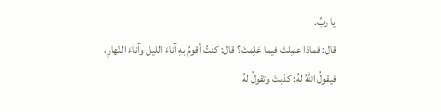يا ربِّ.
قال: فماذا عمِلتَ فيما عَلِمتَ؟ قال: كنتُ أقومُ بهِ آناءَ الليل وآناءَ النّهارِ،
فيقولُ اللهُ لهُ: كذبتَ وتقولُ لهُ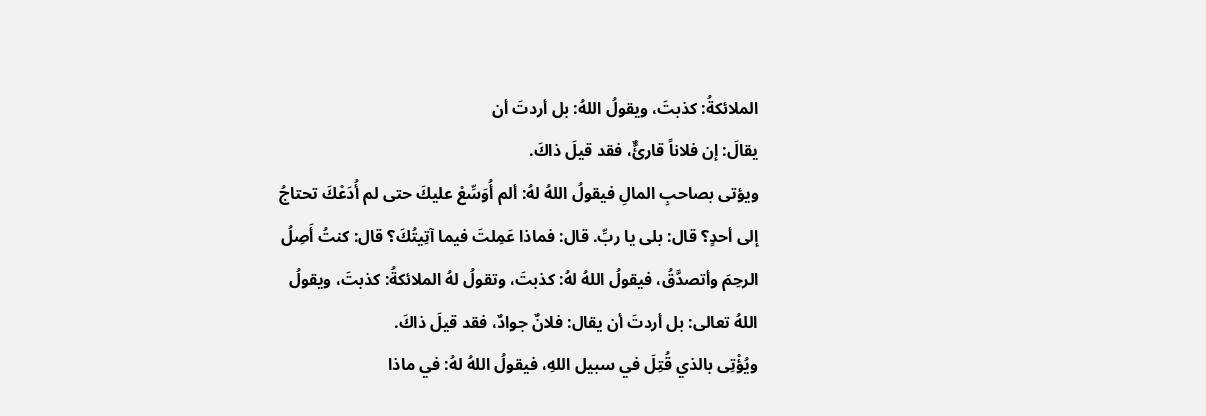الملائكةُ: كذبتَ، ويقولُ اللهُ: بل أردتَ أن
يقالَ: إن فلاناً قارئٌّ، فقد قيلَ ذاكَ.
ويؤتى بصاحبِ المالِ فيقولُ اللهُ لهُ: ألم أُوَسِّعْ عليكَ حتى لم أُدَعْكَ تحتاجُ
إلى أحدٍ؟ قال: بلى يا ربِّ. قال: فماذا عَمِلتَ فيما آتِيتُكَ؟ قال: كنتُ أَصِلُ
الرحِمَ وأتصدَّقُ، فيقولُ اللهُ لهُ: كذبتَ، وتقولُ لهُ الملائكةُ: كذبتَ، ويقولُ
اللهُ تعالى: بل أردتَ أن يقال: فلانٌ جوادٌ، فقد قيلَ ذاكَ.
ويُؤْتِى بالذي قُتِلَ في سبيل اللهِ، فيقولُ اللهُ لهُ: في ماذا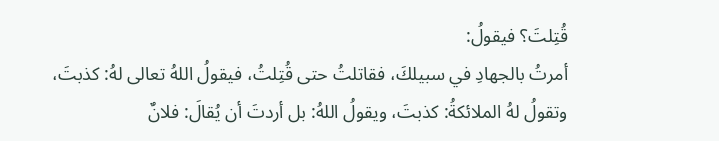قُتِلتَ؟ فيقولُ:
أمرتُ بالجهادِ في سبيلكَ، فقاتلتُ حتى قُتِلتُ، فيقولُ اللهُ تعالى لهُ: كذبتَ،
وتقولُ لهُ الملائكةُ: كذبتَ، ويقولُ اللهُ: بل أردتَ أن يُقالَ: فلانٌ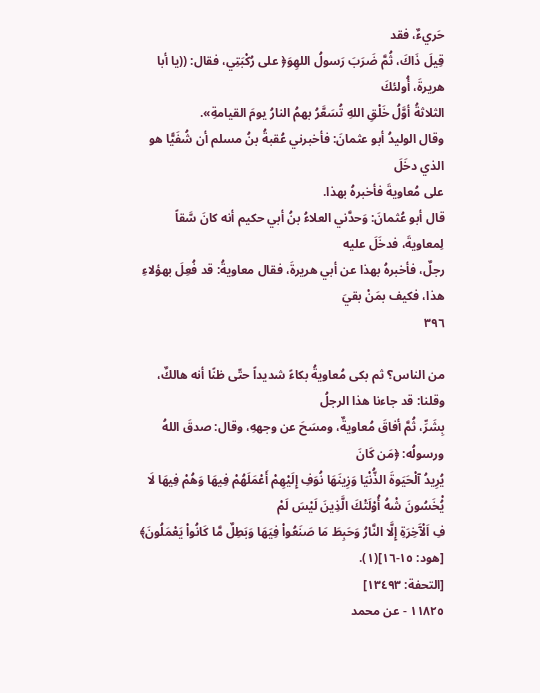حَريءٌ، فقد
قِيلَ ذَاكَ، ثُمَّ ضَرَبَ رَسولُ اللهِوَ﴿ على رُكْبَتِي، فقال: ((يا أبا هريرةَ، أُولئكَ
الثلاثةُ أوَّلُ خَلْقِ اللهِ تُسَعَّرُ بهمُ النارُ يومَ القيامةِ».
وقال الوليدُ أبو عثمانَ: فأخبرني عُقبةُ بنُ مسلم أن شُفَيًّا هو الذي دخَلَ
على مُعاويةَ فأخبرهُ بهذا.
قال أبو عُثمانَ: وَحدَّني العلاءُ بنُ أبي حكيم أنه كانَ سَّقاً لِمعاویةَ، فدخَلَ علیه
رجلٌ، فأخبرهُ بهذا عن أبي هريرةَ، فقال معاويةُ: قد فُعِلَ بهؤلاءِ هذا، فكيف بمَنْ بقيَ
٣٩٦

من الناس؟ ثم بكى مُعاويةُ بكاءً شديداً حتّى ظنًا أنه هالكٌ، وقلنا: قد جاءنا هذا الرجلُ
بِشَرِّ، ثُمَّ أفاقَ مُعاويةٌ، ومسَحَ عن وجههِ، وقال: صدقَ اللهُ ورسولُه: ﴿مَن كَانَ
يُرِيدُ آلْحَيَوةَ الذُّنْيَا وَزِينَهَا نُوَفِ إِلَيْهِمْ أَعْمَلَهُمْ فِيهَا وَهُمْ فِيهَا لَا يُْخَسُونَ شْهُ أُوْلَتْكَ الَّذِينَ لَيْسَ لَمْ
فِ اَلْآَخِرَةِ إِلَّا النَّارُ وَحَبِطَ مَا صَنَعُواْ فِيَهَا وَبَطِلٌ مَّا كَانُواْ يَعْمَلُونَ﴾ [هود: ١٥-١٦](١).
[التحفة: ١٣٤٩٣]
١١٨٢٥ - عن محمد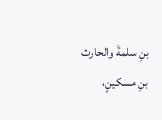بنِ سلمةَ والحارث بنِ مسكينٍ،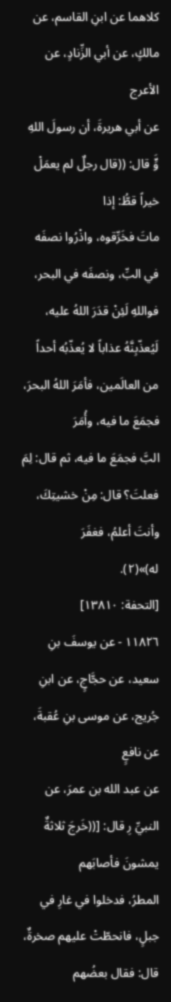كلاهما عن ابنِ القاسم، عن
مالكٍ، عن أبي الزِّنادٍ، عن الأعرج
عن أبي هريرةَ، أن رسولَ اللهِ وٍَّ قال: ((قال رجلٌ لم يعمَلْ خيراً قطُّ: إذا
ماتَ فخَرِّقوه، واذْرُوا نصفَه في البِّ، ونصفَه في البحر، فواللهِ لَئِنْ قدَرَ اللهُ عليه،
لَيُعذّبِنَّهُ عذاباً لا يُعذّبُه أحداً من العالَمين، فأمَرَ اللهُ البحرَ، فجمَعَ ما فيه، وأُمَرَ
البَّ فجمَعَ ما فيه، ثم قال: لِمَ فعلتَ؟ قال: مِنْ خشيتِكَ، وأنتَ أعلمُ، فغفَرَ
له)»(٢).
[التحفة: ١٣٨١٠]
١١٨٢٦ - عن يوسفَ بنِ سعيد، عن حجَّاجٍ، عن ابنِ جُريج، عن موسى بنِ عُقبةَ،
عن نافعٍ
عن عبد الله بن عمرَ، عن النبيِّ رِ قال: [((خَرجَ ثلاثةٌ يمشونَ فأصابَهم
المطرُ، فدخلوا في غارِ في جبلٍ، فانحطّتْ عليهم صخرةٌ، قال: فقال بعضُهم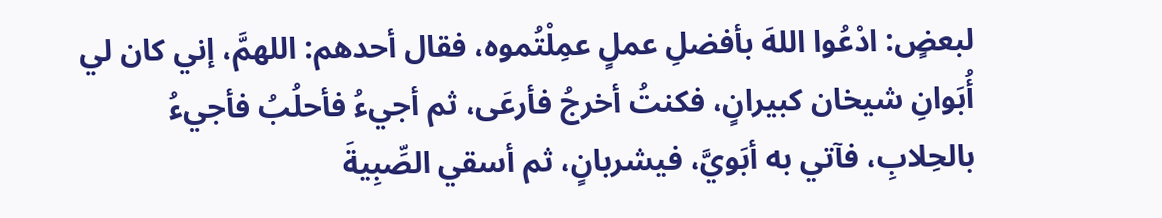لبعضٍ: ادْعُوا اللهَ بأفضلِ عملٍ عمِلْتُموه، فقال أحدهم: اللهمَّ، إني كان لي
أُبَوانِ شيخان كبيرانٍ، فكنتُ أخرجُ فأرعَى، ثم أجيءُ فأحلُبُ فأجيءُ
بالحِلابِ، فآتي به أبَويَّ، فيشربانٍ، ثم أسقي الصِّبِيةَ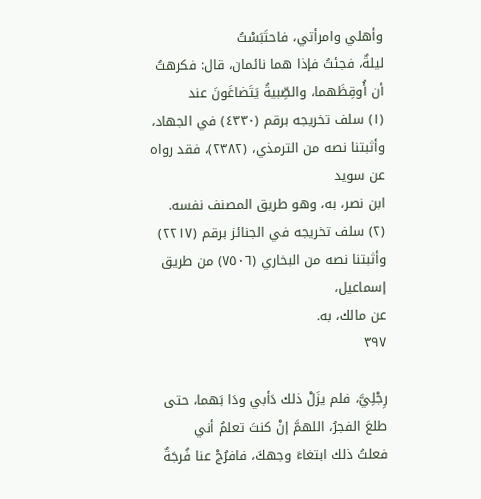وأهلي وامرأتي، فاحتَبَسْتُ
ليلةٌ، فجئتُ فإذا هما نائمان، قال: فكرهتُ أن أُوقِظَهما، والصِّبيةُ يَتَضاغَونَ عند
(١) سلف تخريجه برقم (٤٣٣٠) في الجهاد، وأثبتنا نصه من الترمذي، (٢٣٨٢)، فقد رواه عن سويد
ابن نصر، به، وهو طريق المصنف نفسه.
(٢) سلف تخريجه في الجنائز برقم (٢٢١٧) وأثبتنا نصه من البخاري (٧٥٠٦) من طريق إسماعيل،
عن مالك، به.
٣٩٧

رِجْلِيَّ، فلم يزَلْ ذلك دَأبي ودَا بَهما، حتى طلعَ الفجرُ، اللهمَّ إنْ كنتَ تعلمُ أني
فعلتُ ذلك ابتغاءَ وجهكَ، فافرُجْ عنا فُرجَةٌ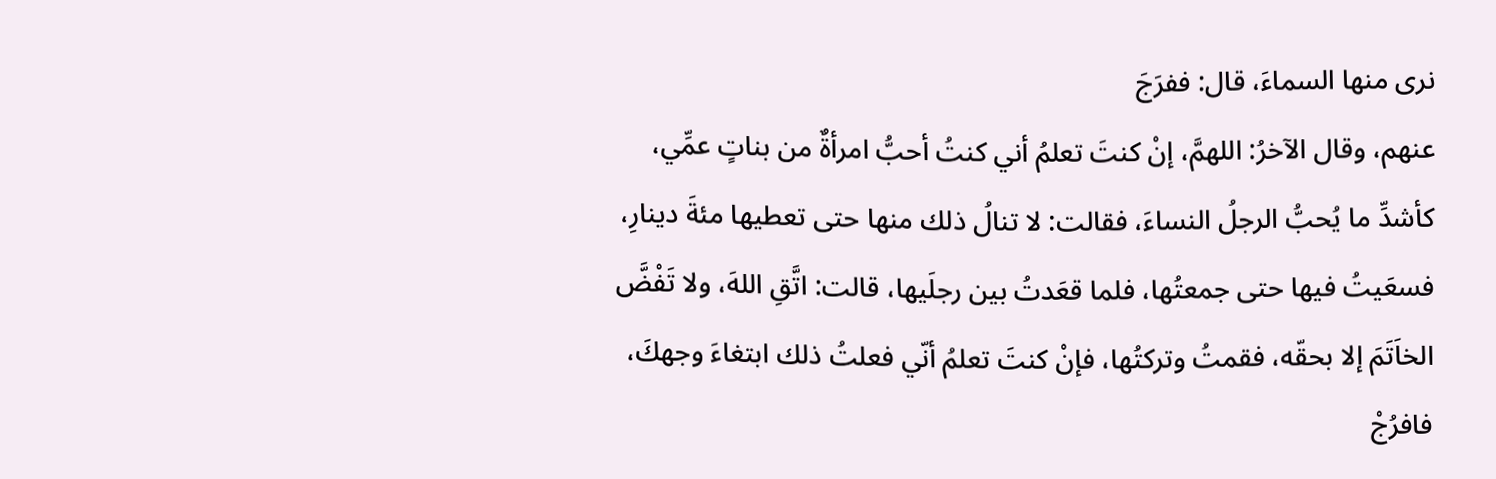نرى منها السماءَ، قال: ففرَجَ
عنهم، وقال الآخرُ: اللهمَّ، إنْ كنتَ تعلمُ أني كنتُ أحبُّ امرأةٌ من بناتٍ عمِّي،
كأشدِّ ما يُحبُّ الرجلُ النساءَ، فقالت: لا تنالُ ذلك منها حتى تعطيها مئةَ دينارِ،
فسعَيتُ فيها حتى جمعتُها، فلما قعَدتُ بين رجلَيها، قالت: اتَّقِ اللهَ، ولا تَفْضَّ
الخاَتَمَ إلا بحقّه، فقمتُ وتركتُها، فإنْ كنتَ تعلمُ أنّي فعلتُ ذلك ابتغاءَ وجهكَ،
فافرُجْ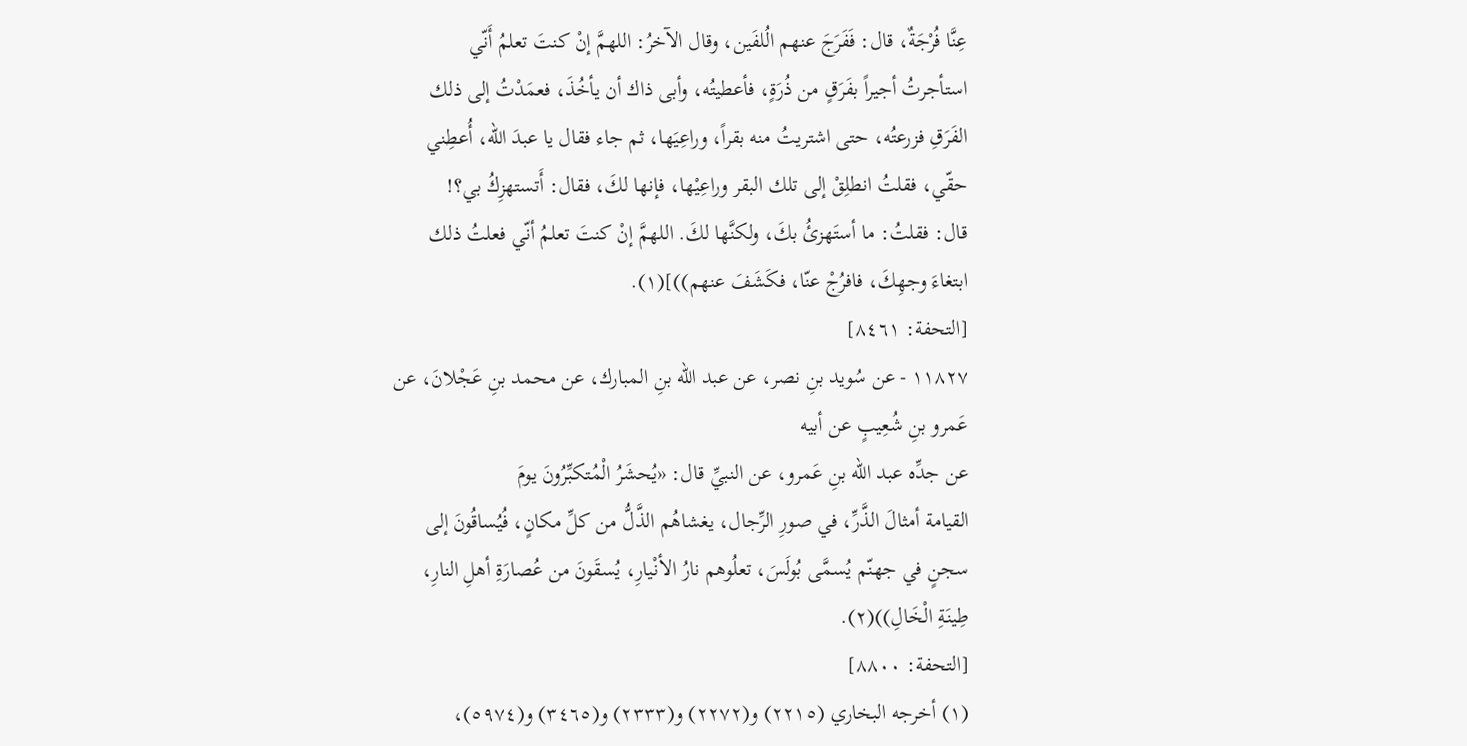عِنَّا فُرْجَةٌ، قال: فَفَرَجَ عنهم الُلفَين، وقال الآخرُ: اللهمَّ إنْ كنتَ تعلمُ أَنّي
استأجرتُ أجيراً بفَرَقٍ من ذُرَةٍ، فأعطيتُه، وأبى ذاك أن يأخُذَ، فعمَدْتُ إلى ذلك
الفَرَقِ فزرعتُه، حتى اشتريتُ منه بقراً، وراعِيَها، ثم جاء فقال يا عبدَ الله، أُعطِني
حقّي، فقلتُ انطلِقْ إلى تلك البقر وراعِيْها، فإنها لكَ، فقال: أَتستهزِكُ بي؟!
قال: فقلتُ: ما أستَهزئُ بكَ، ولكنَّها لكَ. اللهمَّ إنْ كنتَ تعلمُ أنّي فعلتُ ذلك
ابتغاءَ وجهِكَ، فافرُجْ عنّا، فكَشَفَ عنهم))](١).
[التحفة: ٨٤٦١]
١١٨٢٧ - عن سُويد بنِ نصر، عن عبد الله بنِ المبارك، عن محمد بنِ عَجْلانَ، عن
عَمرو بنِ شُعِيبٍ عن أبيه
عن جدِّه عبد الله بنِ عَمرو، عن النبيِّ قال: «يُحشَرُ الْمُتكبِّرُونَ يومَ
القيامة أمثالَ الذَّرِّ، في صورِ الرِّجال، يغشاهُم الذَّلُّ من كلِّ مكانٍ، فُيُساقُونَ إلى
سجنٍ في جهنّم يُسمَّى بُولَسَ، تعلُوهم نارُ الأنْيارِ، يُسقَونَ من عُصارَةِ أهلِ النارِ،
طِينَةِ الْخَالِ))(٢).
[التحفة: ٨٨٠٠]
(١) أخرجه البخاري (٢٢١٥) و(٢٢٧٢) و(٢٣٣٣) و(٣٤٦٥) و(٥٩٧٤)،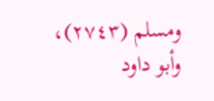ومسلم (٢٧٤٣)،
وأبو داود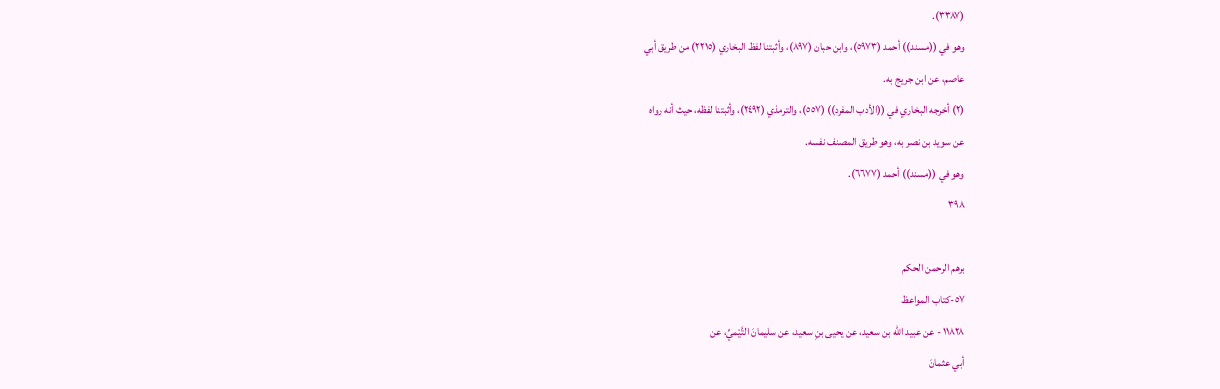(٣٣٨٧).
وهو في ((مسند)) أحمد (٥٩٧٣)، وابن حبان (٨٩٧)، وأثبتنا لفظ البخاري (٢٢١٥) من طريق أبي
عاصم، عن ابن جريج به.
(٢) أخرجه البخاري في ((الأدب المفرد)) (٥٥٧)، والترمذي (٢٤٩٢)، وأثبتنا لفظه، حيث أنه رواه
عن سويد بن نصر به، وهو طريق المصنف نفسه.
وهو في ((مسند)) أحمد (٦٦٧٧).
٣٩٨

برهم الرحمن الحكم
٥٧-كتاب المواعظ
١١٨٢٨ - عن عبيد الله بن سعيد، عن يحيى بنِ سعيد، عن سليمانَ التَّيْميِّ، عن
أبي عثمانَ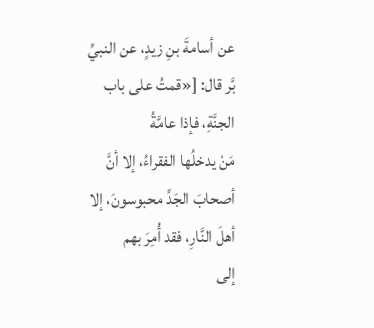عن أسامةَ بنِ زيدٍ، عن النبيِّ بَّر قال: [«قمتُ على باب الجنَّةِ، فإذا عامَّةُ
مَنْ يدخلُها الفقراءُ، إلا أنَّ أصحابَ الجَدِّ محبوسونَ، إلا أهلَ النَّارِ، فقد أُمِرَ بهم
إلى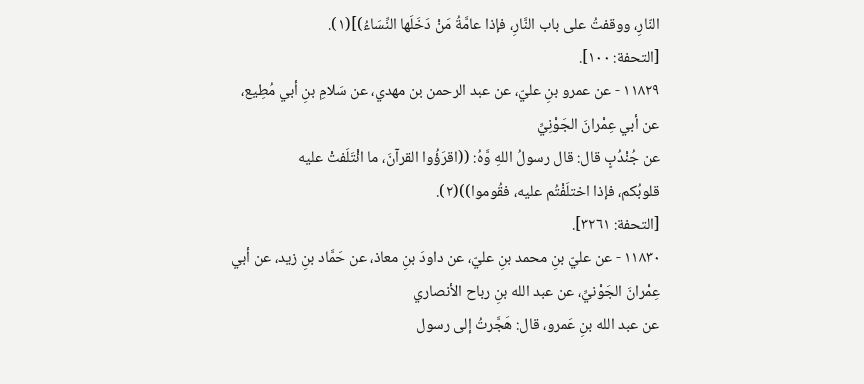النّارِ، ووقفتُ على باب النَّارِ، فإذا عامَّةُ مَنْ دَخَلَها النِّسَاءُ)](١).
[التحفة: ١٠٠].
١١٨٢٩ - عن عمرو بنِ عليّ، عن عبد الرحمن بن مهدي، عن سَلامِ بنِ أبي مُطِيع،
عن أبي عِمْرانَ الجَوْنِيِّ
عن جُنْدُبٍ قال: قال رسولُ اللهِ وَّهُ: ((اقرَؤُوا القرآنَ، ما ائْتَلَفتْ عليه
قلوبُكم، فإذا اختلَفْتُم عليه، فقُوموا))(٢).
[التحفة: ٣٢٦١].
١١٨٣٠ - عن عليّ بنِ محمد بنِ عليّ، عن داودَ بنِ معاذ، عن حَمَّاد بنِ زيد، عن أبي
عِمْرانَ الجَوْنيِّ، عن عبد الله بنِ رباح الأنصاري
عن عبد الله بنِ عَمرو، قال: هَجَّرتُ إلى رسول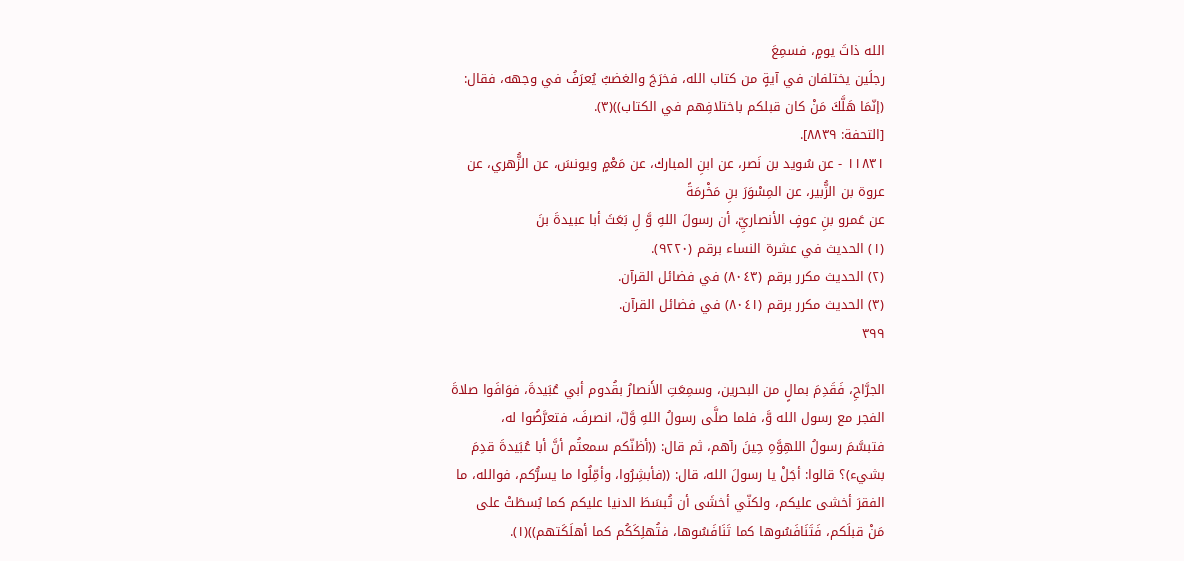الله ذاتَ يومٍ، فسمِعَ
رجلَين يختلفان في آيةٍ من كتاب الله، فخرَجَ والغضبُ يُعرَفُ في وجهه، فقال:
(إنّمَا هَلَّكَ مَنْ كان قبلكم باختلافِهم في الكتاب))(٣).
[التحفة: ٨٨٣٩].
١١٨٣١ - عن سُويد بن نَصر، عن ابنِ المبارك، عن مَعْمٍ ويونسَ، عن الزُّهري، عن
عروة بن الزُّبير، عن المِسْوَرَ بنِ مَخْرمَةً
عن عَمرو بنِ عوفٍ الأنصاريِّ، أن رسولَ اللهِ وَّ لِ بَعَثَ أبا عبيدةَ بنَ
(١) الحديث في عشرة النساء برقم (٩٢٢٠).
(٢) الحديث مكرر برقم (٨٠٤٣) في فضائل القرآن.
(٣) الحديث مكرر برقم (٨٠٤١) في فضائل القرآن.
٣٩٩

الجرَّاحِ، فَقَدِمَ بمالٍ من البحرين، وسمِعَتِ الأَنصارُ بقُدوم أبي عُبَيدةَ، فوَافَوا صلاةَ
الفجر مع رسول الله وَّ، فلما صلَّى رسولُ اللهِ وَّلّ، انصرفَ، فتعرَّضُوا له،
فتبسَّمَ رسولُ اللهِوَّهِ حِينَ رآهم، ثم قال: ((أظنّكم سمعتُم أنَّ أبا عُبَيدةَ قدِمَ
بشيء)؟ قالوا: أجَلْ يا رسولَ الله، قال: ((فأبشِرُوا، وأمِّلُوا ما يسرُّكم، فوالله، ما
الفقرَ أخشى عليكم، ولكنّي أخشَى أن تُبسَطَ الدنيا عليكم كما بُسطَتْ على
مَنْ قبلَكم، فَتَنَافَسُوها كما تَنَافَسُوها، فتُهلِكَكُم كما أهلَكَتهم))(١).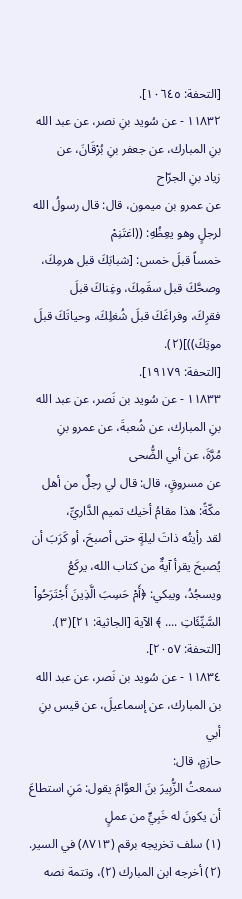[التحفة: ١٠٦٤٥].
١١٨٣٢ - عن سُويد بنِ نصر، عن عبد الله بنِ المبارك، عن جعفر بنِ بُرْقَانَ، عن
زياد بنِ الجرّاح
عن عمرو بن ميمون، قال: قال رسولُ الله لرجلٍ وهو يعِظُهِ: ((اغتَنِمْ
خمساً قبلَ خمس: [شبابَكَ قبل هرمِكَ، وصحَّكَ قبل سقَمِكَ، وغِناكَ قبلَ
فقرِكَ، وفراغَكَ قبلَ شُغلِكَ، وحياتَكَ قبلَ موتِكَ))](٢).
[التحفة: ١٩١٧٩].
١١٨٣٣ - عن سُويد بن نَصر، عن عبد الله بنِ المبارك، عن شُعبةَ، عن عمرو بنِ
مُرَّةَ، عن أبي الضُّحى
عن مسروقٍ، قال: قال لي رجلٌ من أهل مكّةً: هذا مقامُ أخيك تميم الدَّاريِّ،
لقد رأيتُه ذاتَ ليلةٍ حتى أصبحَ، أو كَرَبَ أن يُصبحَ يقرأ آيةٌ من كتاب الله، یرکَعُ
ويسجُدُ، ويبكي: ﴿أَمْ حَسِبَ الَّذِينَ أَجْتَرَحُواْ السَّيِّئَاتِ .... ﴾ الآية [الجاثية: ٢١](٣).
[التحفة: ٢٠٥٧].
١١٨٣٤ - عن سُويد بن نَصر، عن عبد الله بن المبارك، عن إسماعيلَ، عن قيس بنِ أبي
حازمٍ، قال:
سمعتُ الزُّبِيرَ بنَ العوَّامَ يقول: مَنِ استطاعَ أن يكونَ له خَبِيٍّ من عملٍ
(١) سلف تخريجه برقم (٨٧١٣) في السير.
(٢) أخرجه ابن المبارك (٢)، وتتمة نصه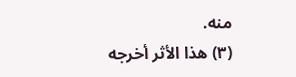منه.
(٣) هذا الأثر أخرجه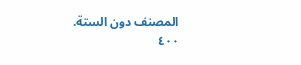المصنف دون الستة.
٤٠٠